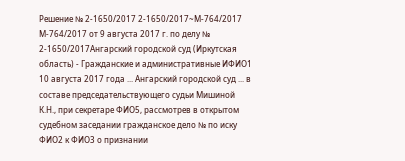Решение № 2-1650/2017 2-1650/2017~М-764/2017 М-764/2017 от 9 августа 2017 г. по делу № 2-1650/2017Ангарский городской суд (Иркутская область) - Гражданские и административные ИФИО1 10 августа 2017 года ... Ангарский городской суд ... в составе председательствующего судьи Мишиной К.Н., при секретаре ФИО5, рассмотрев в открытом судебном заседании гражданское дело № по иску ФИО2 к ФИО3 о признании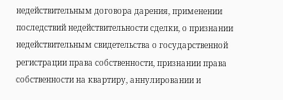недействительным договора дарения, применении последствий недействительности сделки, о признании недействительным свидетельства о государственной регистрации права собственности, признании права собственности на квартиру, аннулировании и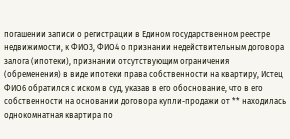погашении записи о регистрации в Едином государственном реестре недвижимости, к ФИО3, ФИО4 о признании недействительным договора залога (ипотеки), признании отсутствующим ограничения (обременения) в виде ипотеки права собственности на квартиру, Истец ФИО6 обратился с иском в суд, указав в его обоснование, что в его собственности на основании договора купли-продажи от ** находилась однокомнатная квартира по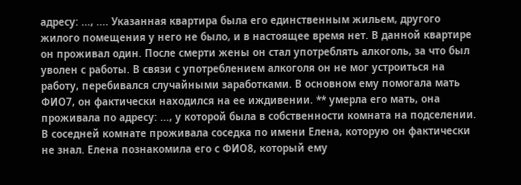адресу: ..., .... Указанная квартира была его единственным жильем, другого жилого помещения у него не было, и в настоящее время нет. В данной квартире он проживал один. После смерти жены он стал употреблять алкоголь, за что был уволен с работы. В связи с употреблением алкоголя он не мог устроиться на работу, перебивался случайными заработками. В основном ему помогала мать ФИО7, он фактически находился на ее иждивении. ** умерла его мать, она проживала по адресу: ..., у которой была в собственности комната на подселении. В соседней комнате проживала соседка по имени Елена, которую он фактически не знал. Елена познакомила его с ФИО8, который ему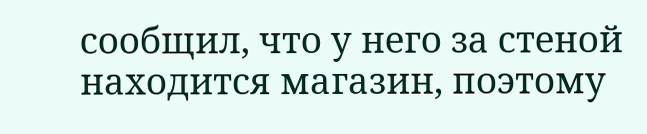сообщил, что у него за стеной находится магазин, поэтому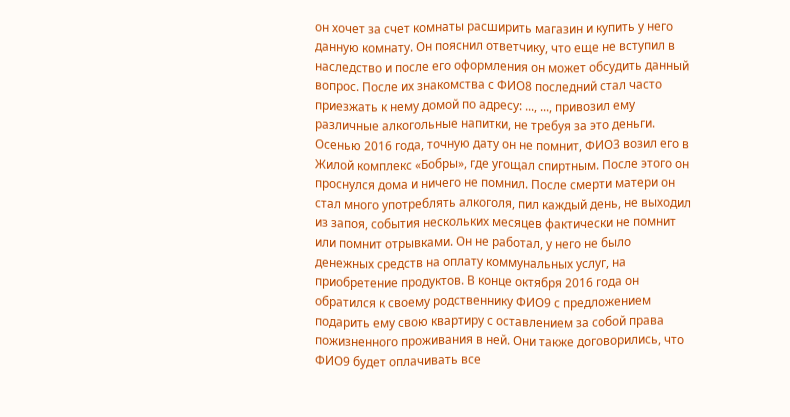он хочет за счет комнаты расширить магазин и купить у него данную комнату. Он пояснил ответчику, что еще не вступил в наследство и после его оформления он может обсудить данный вопрос. После их знакомства с ФИО8 последний стал часто приезжать к нему домой по адресу: ..., ..., привозил ему различные алкогольные напитки, не требуя за это деньги. Осенью 2016 года, точную дату он не помнит, ФИО3 возил его в Жилой комплекс «Бобры», где угощал спиртным. После этого он проснулся дома и ничего не помнил. После смерти матери он стал много употреблять алкоголя, пил каждый день, не выходил из запоя, события нескольких месяцев фактически не помнит или помнит отрывками. Он не работал, у него не было денежных средств на оплату коммунальных услуг, на приобретение продуктов. В конце октября 2016 года он обратился к своему родственнику ФИО9 с предложением подарить ему свою квартиру с оставлением за собой права пожизненного проживания в ней. Они также договорились, что ФИО9 будет оплачивать все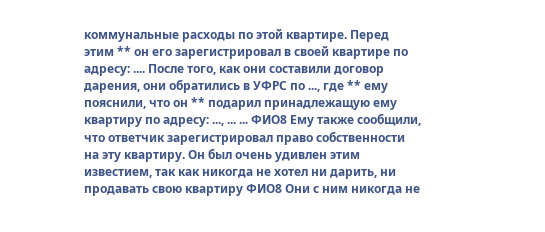коммунальные расходы по этой квартире. Перед этим ** он его зарегистрировал в своей квартире по адресу: .... После того, как они составили договор дарения, они обратились в УФРС по ..., где ** ему пояснили, что он ** подарил принадлежащую ему квартиру по адресу: ..., ... ... ФИО8 Ему также сообщили, что ответчик зарегистрировал право собственности на эту квартиру. Он был очень удивлен этим известием, так как никогда не хотел ни дарить, ни продавать свою квартиру ФИО8 Они с ним никогда не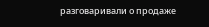разговаривали о продаже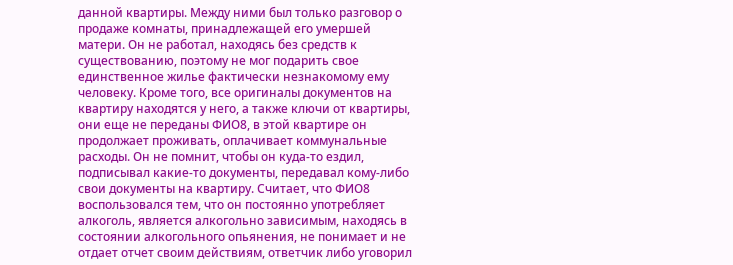данной квартиры. Между ними был только разговор о продаже комнаты, принадлежащей его умершей матери. Он не работал, находясь без средств к существованию, поэтому не мог подарить свое единственное жилье фактически незнакомому ему человеку. Кроме того, все оригиналы документов на квартиру находятся у него, а также ключи от квартиры, они еще не переданы ФИО8, в этой квартире он продолжает проживать, оплачивает коммунальные расходы. Он не помнит, чтобы он куда-то ездил, подписывал какие-то документы, передавал кому-либо свои документы на квартиру. Считает, что ФИО8 воспользовался тем, что он постоянно употребляет алкоголь, является алкогольно зависимым, находясь в состоянии алкогольного опьянения, не понимает и не отдает отчет своим действиям, ответчик либо уговорил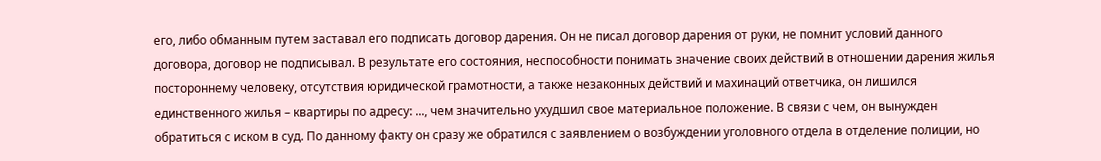его, либо обманным путем заставал его подписать договор дарения. Он не писал договор дарения от руки, не помнит условий данного договора, договор не подписывал. В результате его состояния, неспособности понимать значение своих действий в отношении дарения жилья постороннему человеку, отсутствия юридической грамотности, а также незаконных действий и махинаций ответчика, он лишился единственного жилья – квартиры по адресу: ..., чем значительно ухудшил свое материальное положение. В связи с чем, он вынужден обратиться с иском в суд. По данному факту он сразу же обратился с заявлением о возбуждении уголовного отдела в отделение полиции, но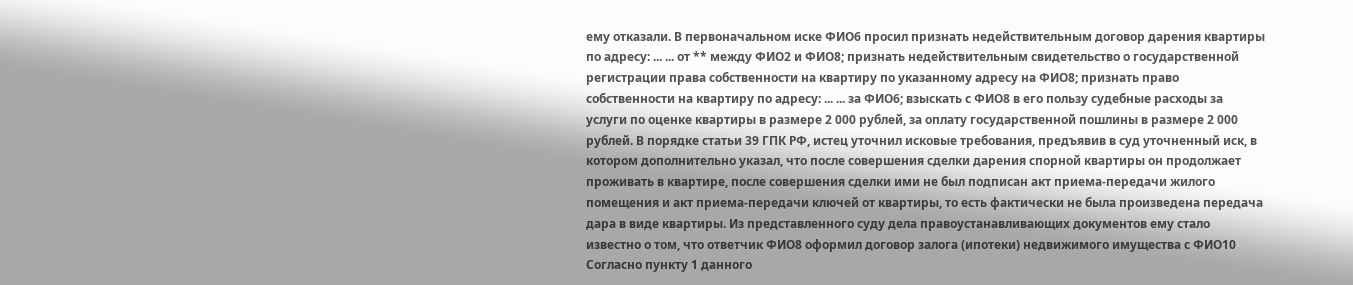ему отказали. В первоначальном иске ФИО6 просил признать недействительным договор дарения квартиры по адресу: ... ... от ** между ФИО2 и ФИО8; признать недействительным свидетельство о государственной регистрации права собственности на квартиру по указанному адресу на ФИО8; признать право собственности на квартиру по адресу: ... ... за ФИО6; взыскать с ФИО8 в его пользу судебные расходы за услуги по оценке квартиры в размере 2 000 рублей, за оплату государственной пошлины в размере 2 000 рублей. В порядке статьи 39 ГПК РФ, истец уточнил исковые требования, предъявив в суд уточненный иск, в котором дополнительно указал, что после совершения сделки дарения спорной квартиры он продолжает проживать в квартире, после совершения сделки ими не был подписан акт приема-передачи жилого помещения и акт приема-передачи ключей от квартиры, то есть фактически не была произведена передача дара в виде квартиры. Из представленного суду дела правоустанавливающих документов ему стало известно о том, что ответчик ФИО8 оформил договор залога (ипотеки) недвижимого имущества с ФИО10 Согласно пункту 1 данного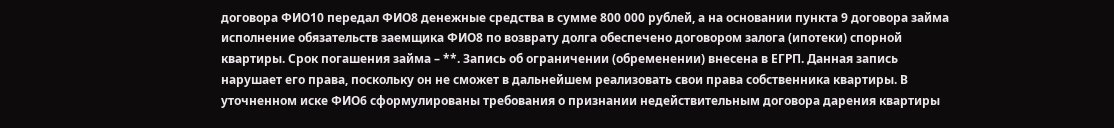договора ФИО10 передал ФИО8 денежные средства в сумме 800 000 рублей, а на основании пункта 9 договора займа исполнение обязательств заемщика ФИО8 по возврату долга обеспечено договором залога (ипотеки) спорной квартиры. Срок погашения займа – **. Запись об ограничении (обременении) внесена в ЕГРП. Данная запись нарушает его права, поскольку он не сможет в дальнейшем реализовать свои права собственника квартиры. В уточненном иске ФИО6 сформулированы требования о признании недействительным договора дарения квартиры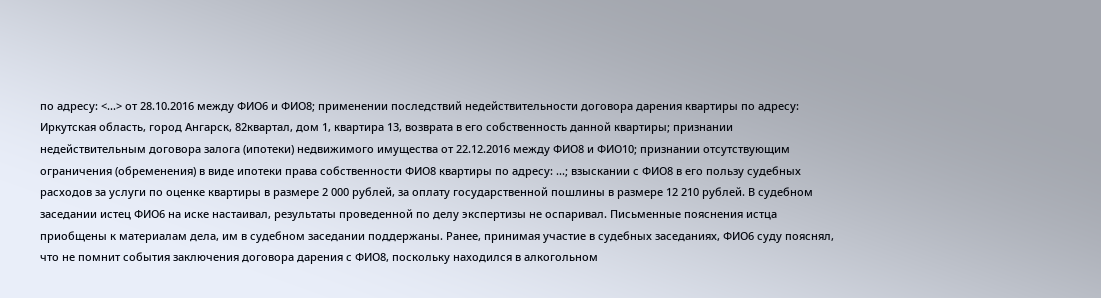по адресу: <...> от 28.10.2016 между ФИО6 и ФИО8; применении последствий недействительности договора дарения квартиры по адресу: Иркутская область, город Ангарск, 82квартал, дом 1, квартира 13, возврата в его собственность данной квартиры; признании недействительным договора залога (ипотеки) недвижимого имущества от 22.12.2016 между ФИО8 и ФИО10; признании отсутствующим ограничения (обременения) в виде ипотеки права собственности ФИО8 квартиры по адресу: ...; взыскании с ФИО8 в его пользу судебных расходов за услуги по оценке квартиры в размере 2 000 рублей, за оплату государственной пошлины в размере 12 210 рублей. В судебном заседании истец ФИО6 на иске настаивал, результаты проведенной по делу экспертизы не оспаривал. Письменные пояснения истца приобщены к материалам дела, им в судебном заседании поддержаны. Ранее, принимая участие в судебных заседаниях, ФИО6 суду пояснял, что не помнит события заключения договора дарения с ФИО8, поскольку находился в алкогольном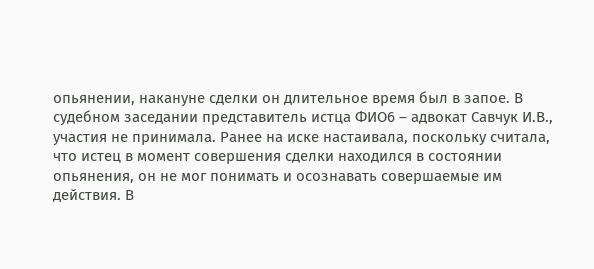опьянении, накануне сделки он длительное время был в запое. В судебном заседании представитель истца ФИО6 – адвокат Савчук И.В., участия не принимала. Ранее на иске настаивала, поскольку считала, что истец в момент совершения сделки находился в состоянии опьянения, он не мог понимать и осознавать совершаемые им действия. В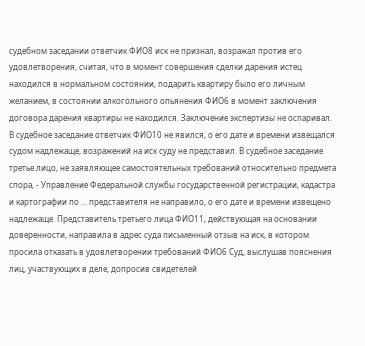судебном заседании ответчик ФИО8 иск не признал, возражал против его удовлетворения, считая, что в момент совершения сделки дарения истец находился в нормальном состоянии, подарить квартиру было его личным желанием, в состоянии алкогольного опьянения ФИО6 в момент заключения договора дарения квартиры не находился. Заключение экспертизы не оспаривал. В судебное заседание ответчик ФИО10 не явился, о его дате и времени извещался судом надлежаще, возражений на иск суду не представил. В судебное заседание третье лицо, не заявляющее самостоятельных требований относительно предмета спора, - Управление Федеральной службы государственной регистрации, кадастра и картографии по ... представителя не направило, о его дате и времени извещено надлежаще. Представитель третьего лица ФИО11, действующая на основании доверенности, направила в адрес суда письменный отзыв на иск, в котором просила отказать в удовлетворении требований ФИО6 Суд, выслушав пояснения лиц, участвующих в деле, допросив свидетелей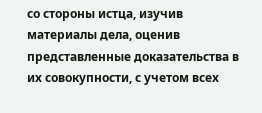со стороны истца, изучив материалы дела, оценив представленные доказательства в их совокупности, с учетом всех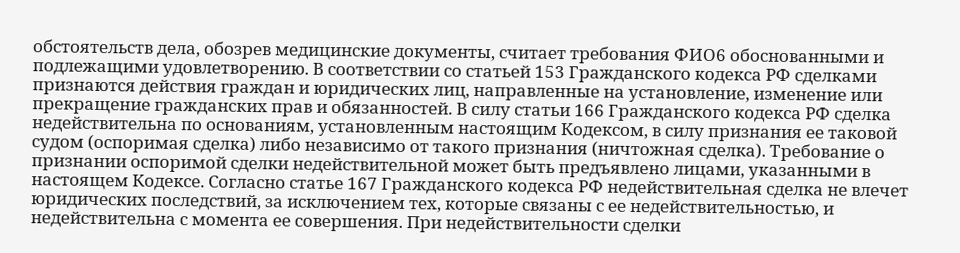обстоятельств дела, обозрев медицинские документы, считает требования ФИО6 обоснованными и подлежащими удовлетворению. В соответствии со статьей 153 Гражданского кодекса РФ сделками признаются действия граждан и юридических лиц, направленные на установление, изменение или прекращение гражданских прав и обязанностей. В силу статьи 166 Гражданского кодекса РФ сделка недействительна по основаниям, установленным настоящим Кодексом, в силу признания ее таковой судом (оспоримая сделка) либо независимо от такого признания (ничтожная сделка). Требование о признании оспоримой сделки недействительной может быть предъявлено лицами, указанными в настоящем Кодексе. Согласно статье 167 Гражданского кодекса РФ недействительная сделка не влечет юридических последствий, за исключением тех, которые связаны с ее недействительностью, и недействительна с момента ее совершения. При недействительности сделки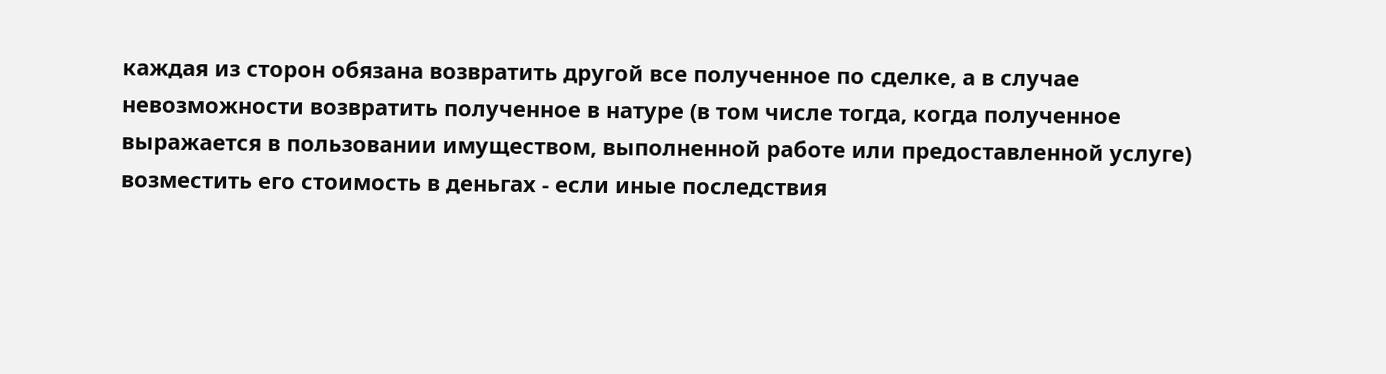каждая из сторон обязана возвратить другой все полученное по сделке, а в случае невозможности возвратить полученное в натуре (в том числе тогда, когда полученное выражается в пользовании имуществом, выполненной работе или предоставленной услуге) возместить его стоимость в деньгах - если иные последствия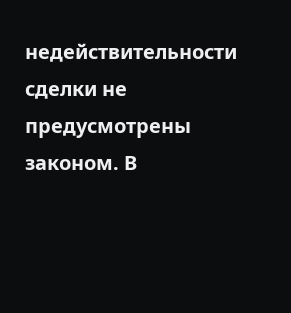недействительности сделки не предусмотрены законом. В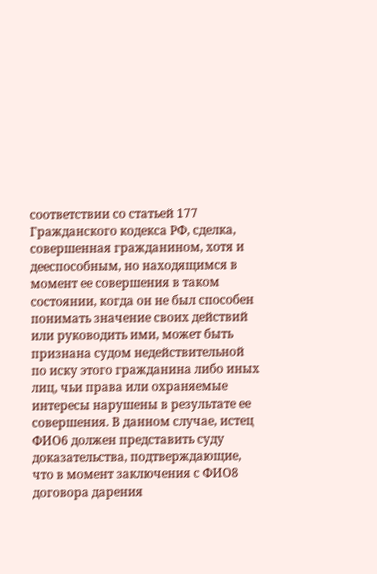соответствии со статьей 177 Гражданского кодекса РФ, сделка, совершенная гражданином, хотя и дееспособным, но находящимся в момент ее совершения в таком состоянии, когда он не был способен понимать значение своих действий или руководить ими, может быть признана судом недействительной по иску этого гражданина либо иных лиц, чьи права или охраняемые интересы нарушены в результате ее совершения. В данном случае, истец ФИО6 должен представить суду доказательства, подтверждающие, что в момент заключения с ФИО8 договора дарения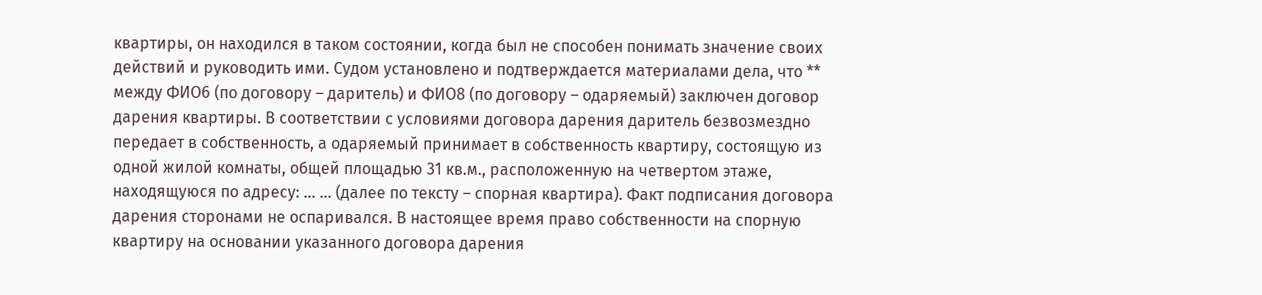квартиры, он находился в таком состоянии, когда был не способен понимать значение своих действий и руководить ими. Судом установлено и подтверждается материалами дела, что ** между ФИО6 (по договору – даритель) и ФИО8 (по договору – одаряемый) заключен договор дарения квартиры. В соответствии с условиями договора дарения даритель безвозмездно передает в собственность, а одаряемый принимает в собственность квартиру, состоящую из одной жилой комнаты, общей площадью 31 кв.м., расположенную на четвертом этаже, находящуюся по адресу: ... ... (далее по тексту – спорная квартира). Факт подписания договора дарения сторонами не оспаривался. В настоящее время право собственности на спорную квартиру на основании указанного договора дарения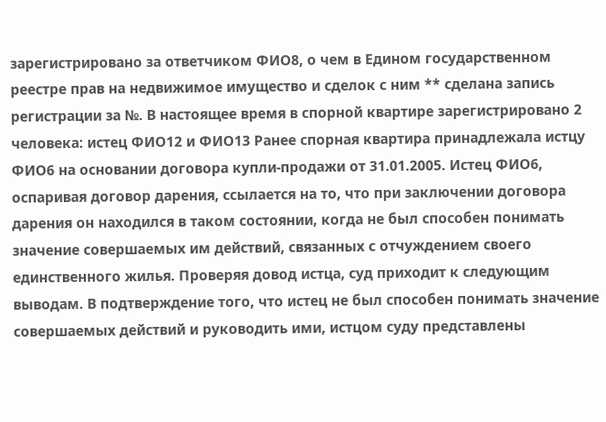зарегистрировано за ответчиком ФИО8, о чем в Едином государственном реестре прав на недвижимое имущество и сделок с ним ** сделана запись регистрации за №. В настоящее время в спорной квартире зарегистрировано 2 человека: истец ФИО12 и ФИО13 Ранее спорная квартира принадлежала истцу ФИО6 на основании договора купли-продажи от 31.01.2005. Истец ФИО6, оспаривая договор дарения, ссылается на то, что при заключении договора дарения он находился в таком состоянии, когда не был способен понимать значение совершаемых им действий, связанных с отчуждением своего единственного жилья. Проверяя довод истца, суд приходит к следующим выводам. В подтверждение того, что истец не был способен понимать значение совершаемых действий и руководить ими, истцом суду представлены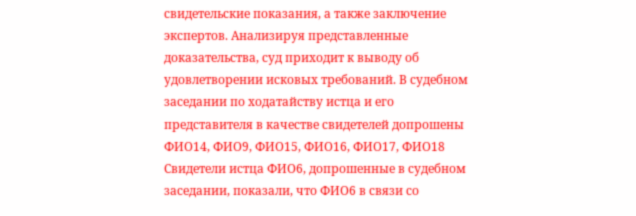свидетельские показания, а также заключение экспертов. Анализируя представленные доказательства, суд приходит к выводу об удовлетворении исковых требований. В судебном заседании по ходатайству истца и его представителя в качестве свидетелей допрошены ФИО14, ФИО9, ФИО15, ФИО16, ФИО17, ФИО18 Свидетели истца ФИО6, допрошенные в судебном заседании, показали, что ФИО6 в связи со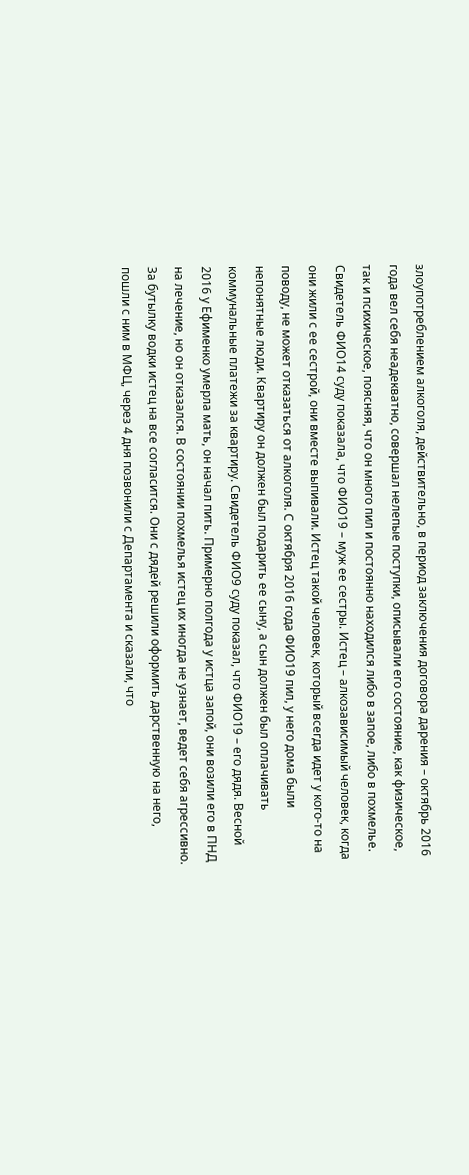злоупотреблением алкоголя, действительно, в период заключения договора дарения – октябрь 2016 года вел себя неадекватно, совершал нелепые поступки, описывали его состояние, как физическое, так и психическое, поясняя, что он много пил и постоянно находился либо в запое, либо в похмелье. Свидетель ФИО14 суду показала, что ФИО19 – муж ее сестры. Истец – алкозависимый человек, когда они жили с ее сестрой, они вместе выпивали. Истец такой человек, который всегда идет у кого-то на поводу, не может отказаться от алкоголя. С октября 2016 года ФИО19 пил, у него дома были непонятные люди. Квартиру он должен был подарить ее сыну, а сын должен был оплачивать коммунальные платежи за квартиру. Свидетель ФИО9 суду показал, что ФИО19 – его дядя. Весной 2016 у Ефименко умерла мать, он начал пить. Примерно полгода у истца запой, они возили его в ПНД на лечение, но он отказался. В состоянии похмелья истец их иногда не узнает, ведет себя агрессивно. За бутылку водки истец на все согласится. Они с дядей решили оформить дарственную на него, пошли с ним в МФЦ, через 4 дня позвонили с Департамента и сказали, что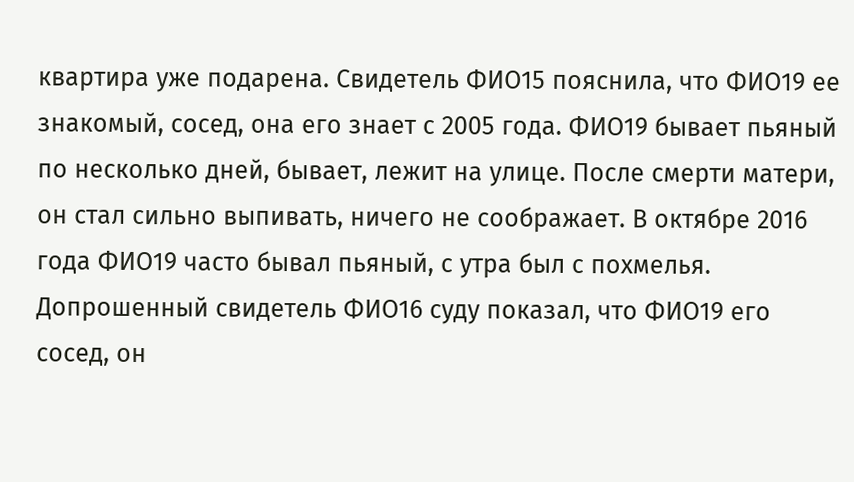квартира уже подарена. Свидетель ФИО15 пояснила, что ФИО19 ее знакомый, сосед, она его знает с 2005 года. ФИО19 бывает пьяный по несколько дней, бывает, лежит на улице. После смерти матери, он стал сильно выпивать, ничего не соображает. В октябре 2016 года ФИО19 часто бывал пьяный, с утра был с похмелья. Допрошенный свидетель ФИО16 суду показал, что ФИО19 его сосед, он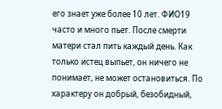его знает уже более 10 лет. ФИО19 часто и много пьет. После смерти матери стал пить каждый день. Как только истец выпьет, он ничего не понимает, не может остановиться. По характеру он добрый, безобидный,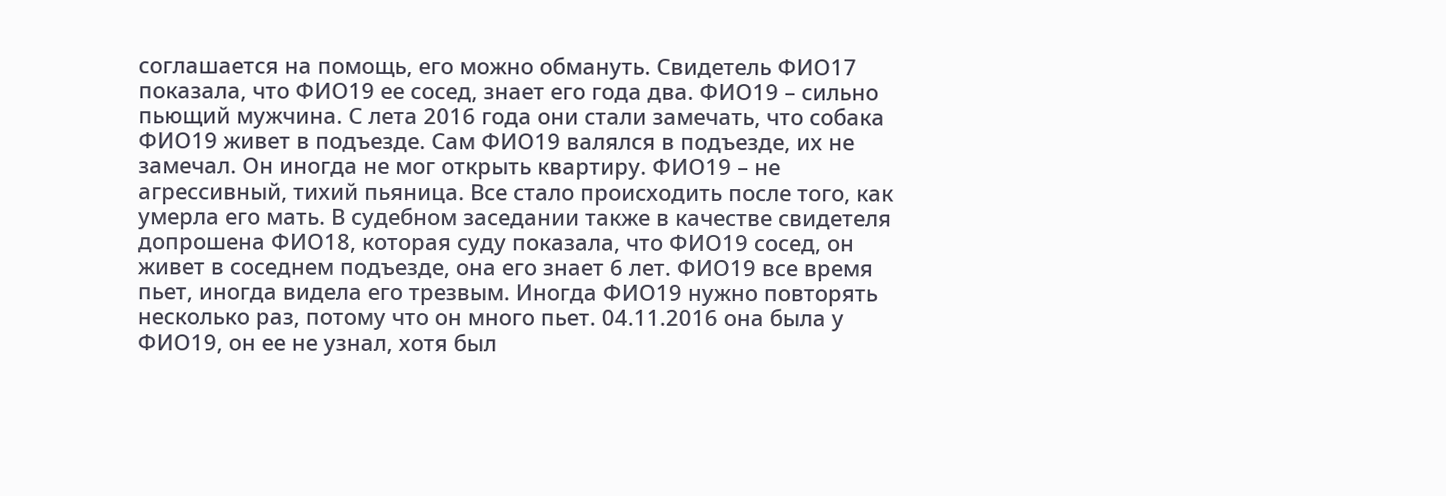соглашается на помощь, его можно обмануть. Свидетель ФИО17 показала, что ФИО19 ее сосед, знает его года два. ФИО19 – сильно пьющий мужчина. С лета 2016 года они стали замечать, что собака ФИО19 живет в подъезде. Сам ФИО19 валялся в подъезде, их не замечал. Он иногда не мог открыть квартиру. ФИО19 – не агрессивный, тихий пьяница. Все стало происходить после того, как умерла его мать. В судебном заседании также в качестве свидетеля допрошена ФИО18, которая суду показала, что ФИО19 сосед, он живет в соседнем подъезде, она его знает 6 лет. ФИО19 все время пьет, иногда видела его трезвым. Иногда ФИО19 нужно повторять несколько раз, потому что он много пьет. 04.11.2016 она была у ФИО19, он ее не узнал, хотя был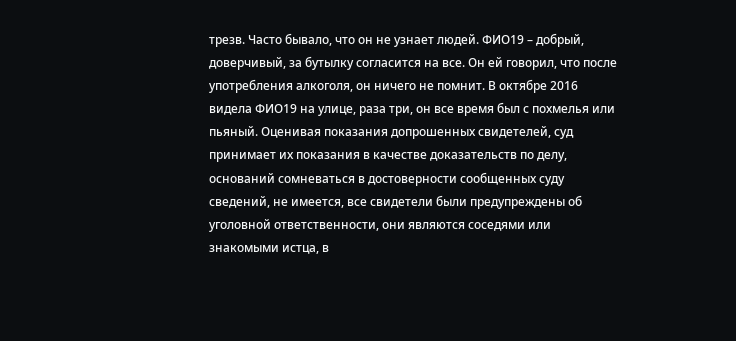трезв. Часто бывало, что он не узнает людей. ФИО19 – добрый, доверчивый, за бутылку согласится на все. Он ей говорил, что после употребления алкоголя, он ничего не помнит. В октябре 2016 видела ФИО19 на улице, раза три, он все время был с похмелья или пьяный. Оценивая показания допрошенных свидетелей, суд принимает их показания в качестве доказательств по делу, оснований сомневаться в достоверности сообщенных суду сведений, не имеется, все свидетели были предупреждены об уголовной ответственности, они являются соседями или знакомыми истца, в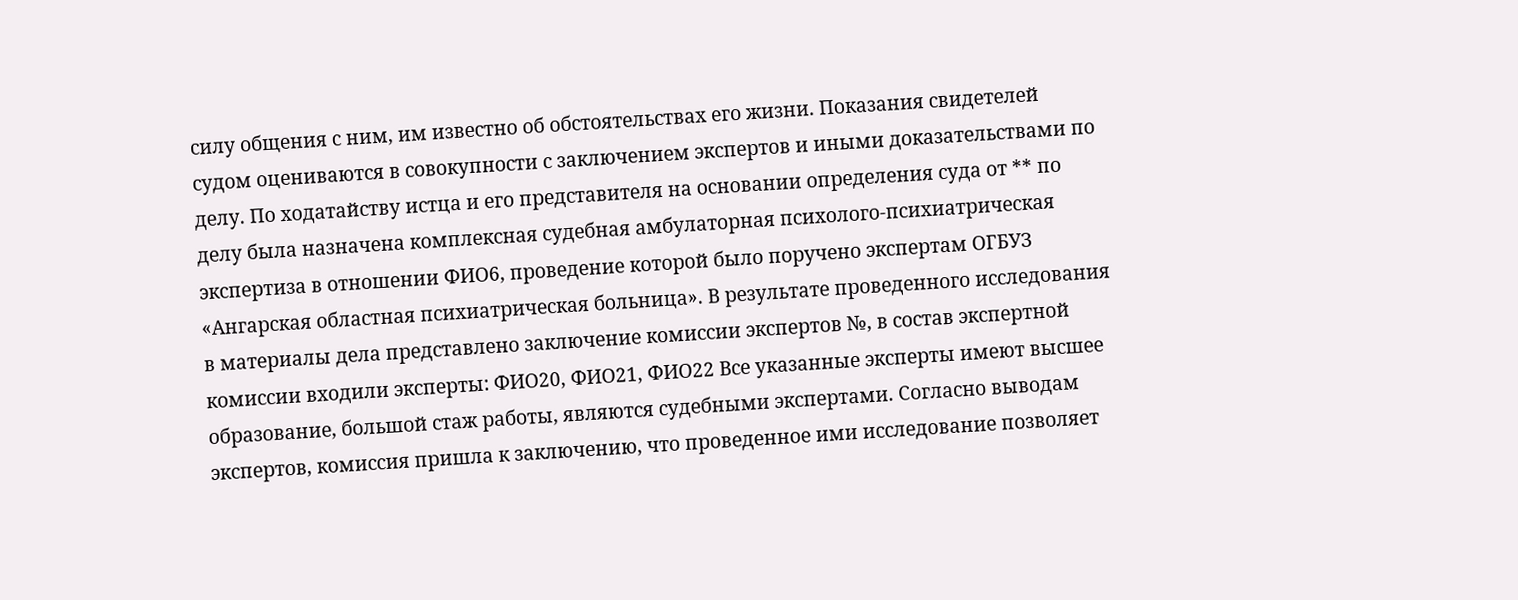силу общения с ним, им известно об обстоятельствах его жизни. Показания свидетелей судом оцениваются в совокупности с заключением экспертов и иными доказательствами по делу. По ходатайству истца и его представителя на основании определения суда от ** по делу была назначена комплексная судебная амбулаторная психолого-психиатрическая экспертиза в отношении ФИО6, проведение которой было поручено экспертам ОГБУЗ «Ангарская областная психиатрическая больница». В результате проведенного исследования в материалы дела представлено заключение комиссии экспертов №, в состав экспертной комиссии входили эксперты: ФИО20, ФИО21, ФИО22 Все указанные эксперты имеют высшее образование, большой стаж работы, являются судебными экспертами. Согласно выводам экспертов, комиссия пришла к заключению, что проведенное ими исследование позволяет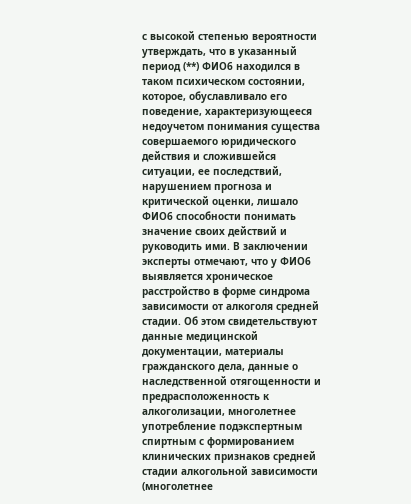с высокой степенью вероятности утверждать, что в указанный период (**) ФИО6 находился в таком психическом состоянии, которое, обуславливало его поведение, характеризующееся недоучетом понимания существа совершаемого юридического действия и сложившейся ситуации, ее последствий, нарушением прогноза и критической оценки, лишало ФИО6 способности понимать значение своих действий и руководить ими. В заключении эксперты отмечают, что у ФИО6 выявляется хроническое расстройство в форме синдрома зависимости от алкоголя средней стадии. Об этом свидетельствуют данные медицинской документации, материалы гражданского дела, данные о наследственной отягощенности и предрасположенность к алкоголизации, многолетнее употребление подэкспертным спиртным с формированием клинических признаков средней стадии алкогольной зависимости (многолетнее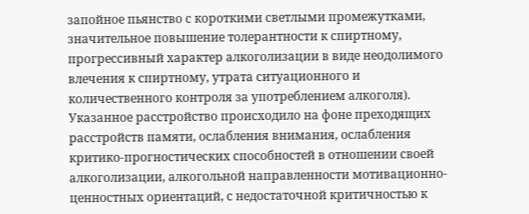запойное пьянство с короткими светлыми промежутками, значительное повышение толерантности к спиртному, прогрессивный характер алкоголизации в виде неодолимого влечения к спиртному, утрата ситуационного и количественного контроля за употреблением алкоголя). Указанное расстройство происходило на фоне преходящих расстройств памяти, ослабления внимания, ослабления критико-прогностических способностей в отношении своей алкоголизации, алкогольной направленности мотивационно-ценностных ориентаций, с недостаточной критичностью к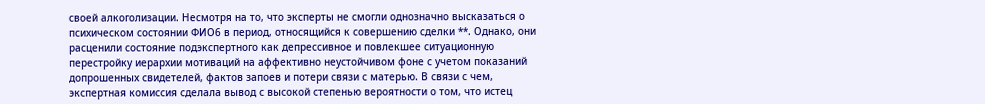своей алкоголизации. Несмотря на то, что эксперты не смогли однозначно высказаться о психическом состоянии ФИО6 в период, относящийся к совершению сделки **. Однако, они расценили состояние подэкспертного как депрессивное и повлекшее ситуационную перестройку иерархии мотиваций на аффективно неустойчивом фоне с учетом показаний допрошенных свидетелей, фактов запоев и потери связи с матерью. В связи с чем, экспертная комиссия сделала вывод с высокой степенью вероятности о том, что истец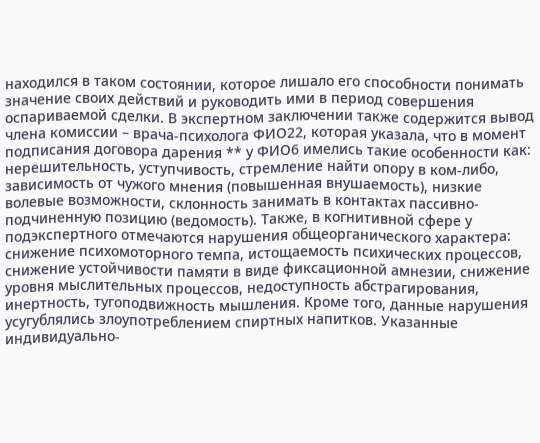находился в таком состоянии, которое лишало его способности понимать значение своих действий и руководить ими в период совершения оспариваемой сделки. В экспертном заключении также содержится вывод члена комиссии – врача-психолога ФИО22, которая указала, что в момент подписания договора дарения ** у ФИО6 имелись такие особенности как: нерешительность, уступчивость, стремление найти опору в ком-либо, зависимость от чужого мнения (повышенная внушаемость), низкие волевые возможности, склонность занимать в контактах пассивно-подчиненную позицию (ведомость). Также, в когнитивной сфере у подэкспертного отмечаются нарушения общеорганического характера: снижение психомоторного темпа, истощаемость психических процессов, снижение устойчивости памяти в виде фиксационной амнезии, снижение уровня мыслительных процессов, недоступность абстрагирования, инертность, тугоподвижность мышления. Кроме того, данные нарушения усугублялись злоупотреблением спиртных напитков. Указанные индивидуально-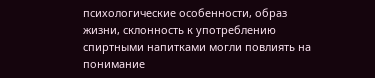психологические особенности, образ жизни, склонность к употреблению спиртными напитками могли повлиять на понимание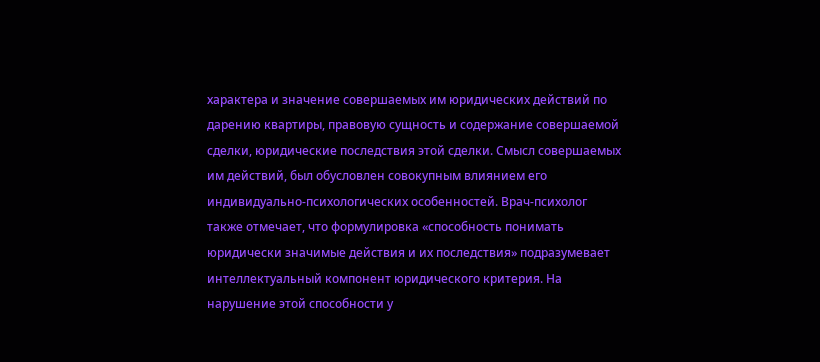характера и значение совершаемых им юридических действий по дарению квартиры, правовую сущность и содержание совершаемой сделки, юридические последствия этой сделки. Смысл совершаемых им действий, был обусловлен совокупным влиянием его индивидуально-психологических особенностей. Врач-психолог также отмечает, что формулировка «способность понимать юридически значимые действия и их последствия» подразумевает интеллектуальный компонент юридического критерия. На нарушение этой способности у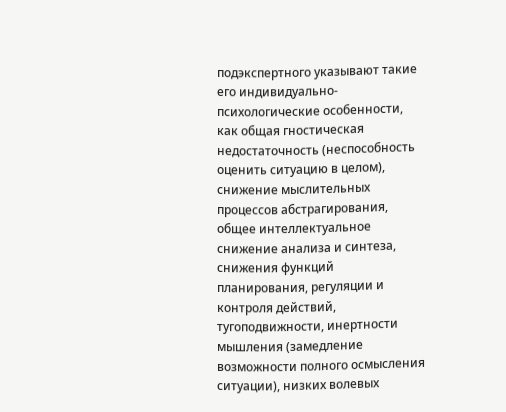подэкспертного указывают такие его индивидуально-психологические особенности, как общая гностическая недостаточность (неспособность оценить ситуацию в целом), снижение мыслительных процессов абстрагирования, общее интеллектуальное снижение анализа и синтеза, снижения функций планирования, регуляции и контроля действий, тугоподвижности, инертности мышления (замедление возможности полного осмысления ситуации), низких волевых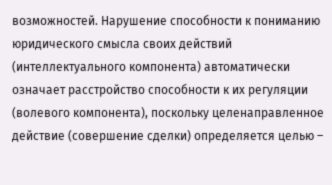возможностей. Нарушение способности к пониманию юридического смысла своих действий (интеллектуального компонента) автоматически означает расстройство способности к их регуляции (волевого компонента), поскольку целенаправленное действие (совершение сделки) определяется целью –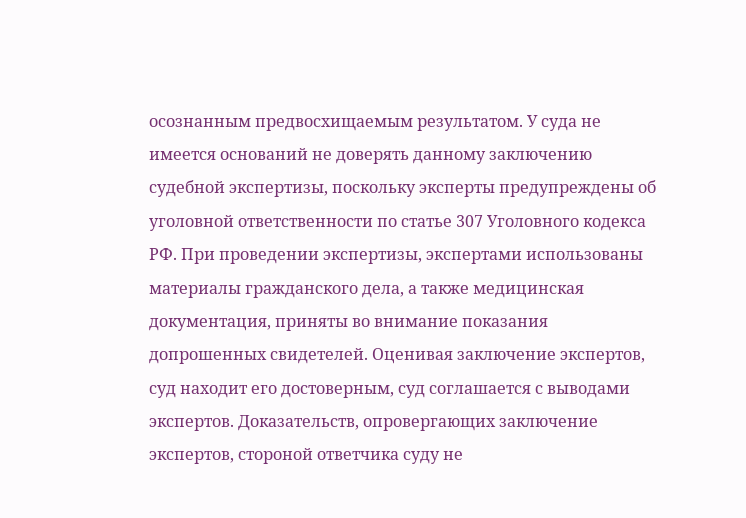осознанным предвосхищаемым результатом. У суда не имеется оснований не доверять данному заключению судебной экспертизы, поскольку эксперты предупреждены об уголовной ответственности по статье 307 Уголовного кодекса РФ. При проведении экспертизы, экспертами использованы материалы гражданского дела, а также медицинская документация, приняты во внимание показания допрошенных свидетелей. Оценивая заключение экспертов, суд находит его достоверным, суд соглашается с выводами экспертов. Доказательств, опровергающих заключение экспертов, стороной ответчика суду не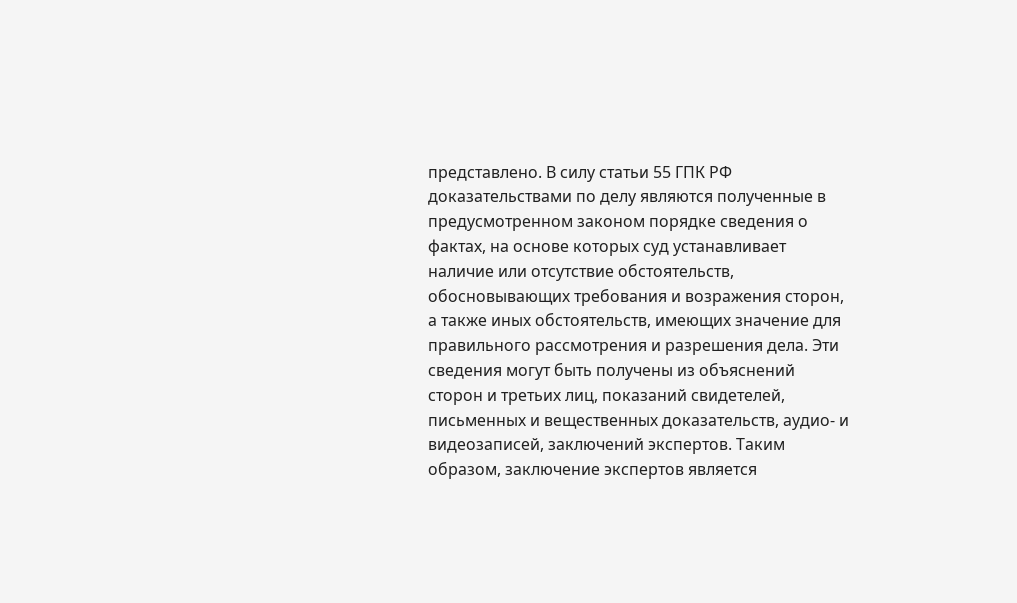представлено. В силу статьи 55 ГПК РФ доказательствами по делу являются полученные в предусмотренном законом порядке сведения о фактах, на основе которых суд устанавливает наличие или отсутствие обстоятельств, обосновывающих требования и возражения сторон, а также иных обстоятельств, имеющих значение для правильного рассмотрения и разрешения дела. Эти сведения могут быть получены из объяснений сторон и третьих лиц, показаний свидетелей, письменных и вещественных доказательств, аудио- и видеозаписей, заключений экспертов. Таким образом, заключение экспертов является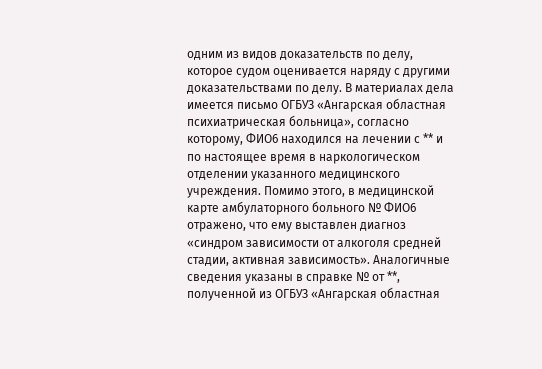одним из видов доказательств по делу, которое судом оценивается наряду с другими доказательствами по делу. В материалах дела имеется письмо ОГБУЗ «Ангарская областная психиатрическая больница», согласно которому, ФИО6 находился на лечении с ** и по настоящее время в наркологическом отделении указанного медицинского учреждения. Помимо этого, в медицинской карте амбулаторного больного № ФИО6 отражено, что ему выставлен диагноз «синдром зависимости от алкоголя средней стадии, активная зависимость». Аналогичные сведения указаны в справке № от **, полученной из ОГБУЗ «Ангарская областная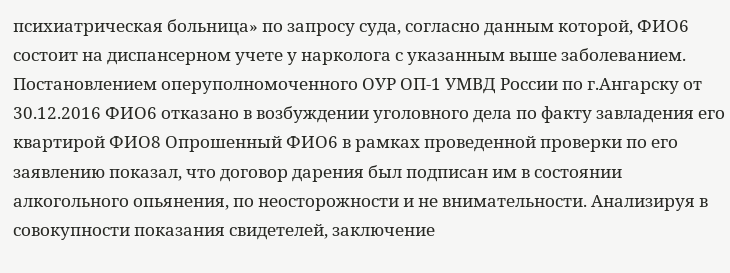психиатрическая больница» по запросу суда, согласно данным которой, ФИО6 состоит на диспансерном учете у нарколога с указанным выше заболеванием. Постановлением оперуполномоченного ОУР ОП-1 УМВД России по г.Ангарску от 30.12.2016 ФИО6 отказано в возбуждении уголовного дела по факту завладения его квартирой ФИО8 Опрошенный ФИО6 в рамках проведенной проверки по его заявлению показал, что договор дарения был подписан им в состоянии алкогольного опьянения, по неосторожности и не внимательности. Анализируя в совокупности показания свидетелей, заключение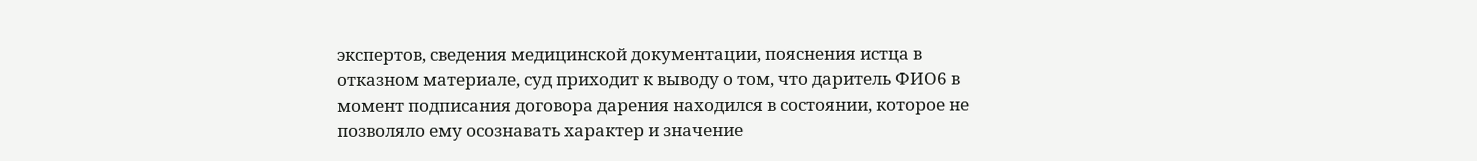экспертов, сведения медицинской документации, пояснения истца в отказном материале, суд приходит к выводу о том, что даритель ФИО6 в момент подписания договора дарения находился в состоянии, которое не позволяло ему осознавать характер и значение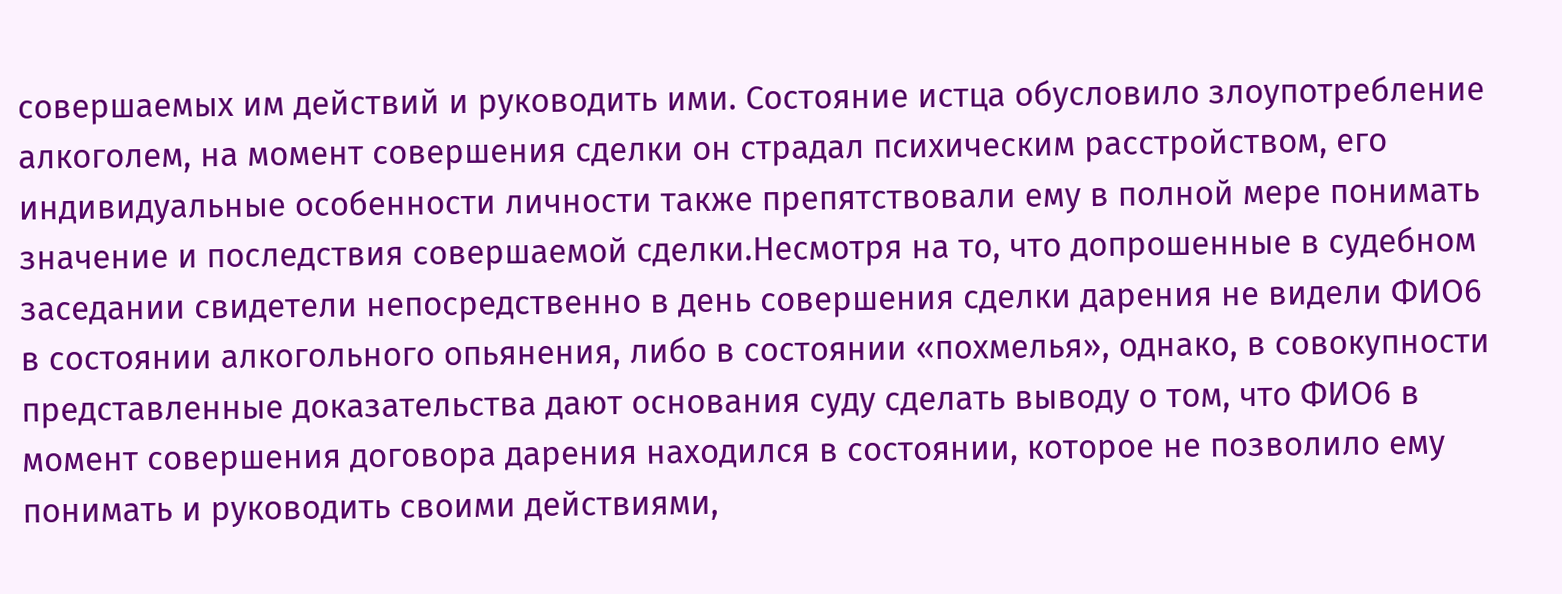совершаемых им действий и руководить ими. Состояние истца обусловило злоупотребление алкоголем, на момент совершения сделки он страдал психическим расстройством, его индивидуальные особенности личности также препятствовали ему в полной мере понимать значение и последствия совершаемой сделки.Несмотря на то, что допрошенные в судебном заседании свидетели непосредственно в день совершения сделки дарения не видели ФИО6 в состоянии алкогольного опьянения, либо в состоянии «похмелья», однако, в совокупности представленные доказательства дают основания суду сделать выводу о том, что ФИО6 в момент совершения договора дарения находился в состоянии, которое не позволило ему понимать и руководить своими действиями,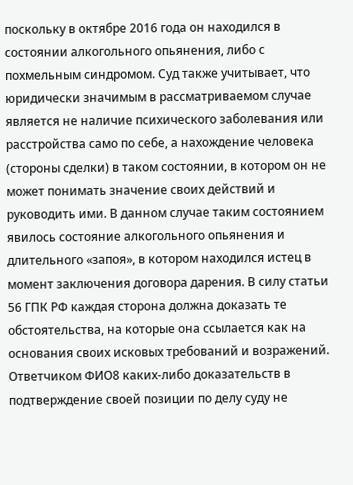поскольку в октябре 2016 года он находился в состоянии алкогольного опьянения, либо с похмельным синдромом. Суд также учитывает, что юридически значимым в рассматриваемом случае является не наличие психического заболевания или расстройства само по себе, а нахождение человека (стороны сделки) в таком состоянии, в котором он не может понимать значение своих действий и руководить ими. В данном случае таким состоянием явилось состояние алкогольного опьянения и длительного «запоя», в котором находился истец в момент заключения договора дарения. В силу статьи 56 ГПК РФ каждая сторона должна доказать те обстоятельства, на которые она ссылается как на основания своих исковых требований и возражений. Ответчиком ФИО8 каких-либо доказательств в подтверждение своей позиции по делу суду не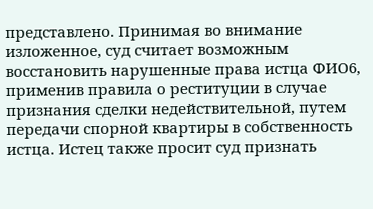представлено. Принимая во внимание изложенное, суд считает возможным восстановить нарушенные права истца ФИО6, применив правила о реституции в случае признания сделки недействительной, путем передачи спорной квартиры в собственность истца. Истец также просит суд признать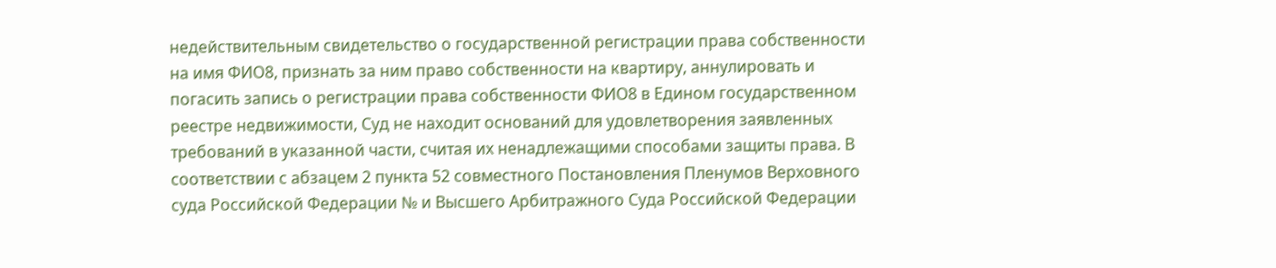недействительным свидетельство о государственной регистрации права собственности на имя ФИО8, признать за ним право собственности на квартиру, аннулировать и погасить запись о регистрации права собственности ФИО8 в Едином государственном реестре недвижимости, Суд не находит оснований для удовлетворения заявленных требований в указанной части, считая их ненадлежащими способами защиты права. В соответствии с абзацем 2 пункта 52 совместного Постановления Пленумов Верховного суда Российской Федерации № и Высшего Арбитражного Суда Российской Федерации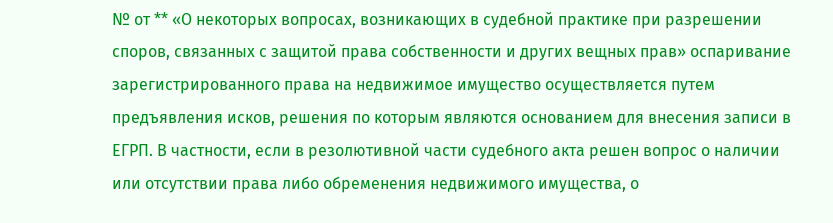№ от ** «О некоторых вопросах, возникающих в судебной практике при разрешении споров, связанных с защитой права собственности и других вещных прав» оспаривание зарегистрированного права на недвижимое имущество осуществляется путем предъявления исков, решения по которым являются основанием для внесения записи в ЕГРП. В частности, если в резолютивной части судебного акта решен вопрос о наличии или отсутствии права либо обременения недвижимого имущества, о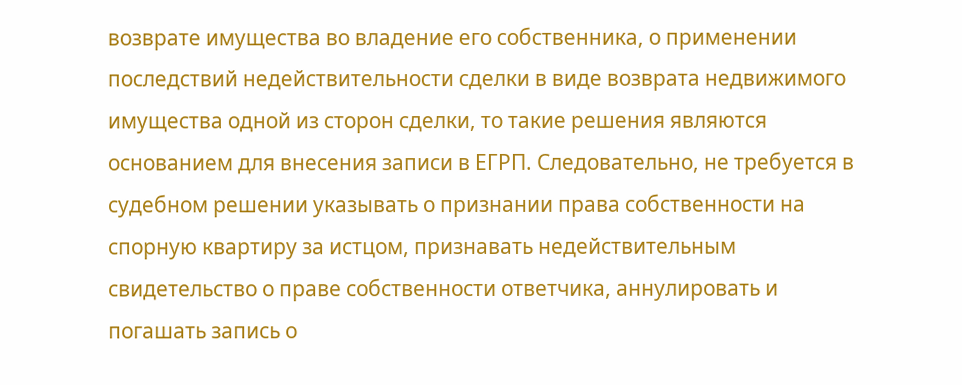возврате имущества во владение его собственника, о применении последствий недействительности сделки в виде возврата недвижимого имущества одной из сторон сделки, то такие решения являются основанием для внесения записи в ЕГРП. Следовательно, не требуется в судебном решении указывать о признании права собственности на спорную квартиру за истцом, признавать недействительным свидетельство о праве собственности ответчика, аннулировать и погашать запись о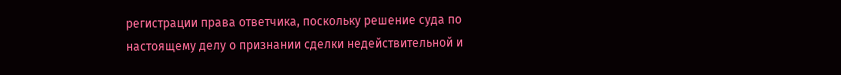регистрации права ответчика, поскольку решение суда по настоящему делу о признании сделки недействительной и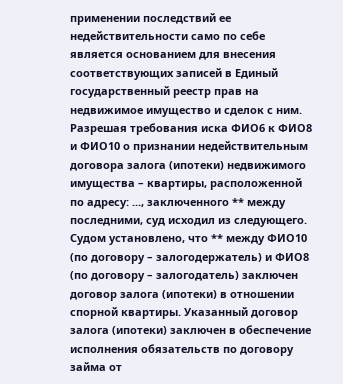применении последствий ее недействительности само по себе является основанием для внесения соответствующих записей в Единый государственный реестр прав на недвижимое имущество и сделок с ним. Разрешая требования иска ФИО6 к ФИО8 и ФИО10 о признании недействительным договора залога (ипотеки) недвижимого имущества – квартиры, расположенной по адресу: ..., заключенного ** между последними, суд исходил из следующего. Судом установлено, что ** между ФИО10 (по договору – залогодержатель) и ФИО8 (по договору – залогодатель) заключен договор залога (ипотеки) в отношении спорной квартиры. Указанный договор залога (ипотеки) заключен в обеспечение исполнения обязательств по договору займа от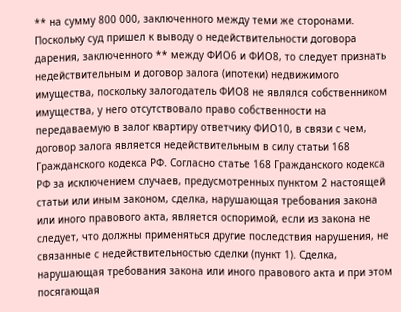** на сумму 800 000, заключенного между теми же сторонами. Поскольку суд пришел к выводу о недействительности договора дарения, заключенного ** между ФИО6 и ФИО8, то следует признать недействительным и договор залога (ипотеки) недвижимого имущества, поскольку залогодатель ФИО8 не являлся собственником имущества, у него отсутствовало право собственности на передаваемую в залог квартиру ответчику ФИО10, в связи с чем, договор залога является недействительным в силу статьи 168 Гражданского кодекса РФ. Согласно статье 168 Гражданского кодекса РФ за исключением случаев, предусмотренных пунктом 2 настоящей статьи или иным законом, сделка, нарушающая требования закона или иного правового акта, является оспоримой, если из закона не следует, что должны применяться другие последствия нарушения, не связанные с недействительностью сделки (пункт 1). Сделка, нарушающая требования закона или иного правового акта и при этом посягающая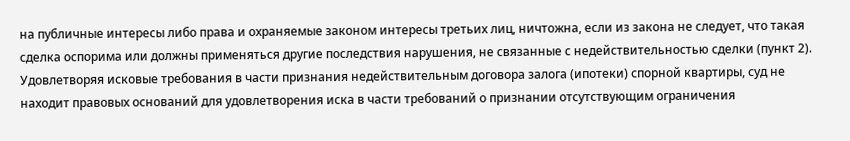на публичные интересы либо права и охраняемые законом интересы третьих лиц, ничтожна, если из закона не следует, что такая сделка оспорима или должны применяться другие последствия нарушения, не связанные с недействительностью сделки (пункт 2). Удовлетворяя исковые требования в части признания недействительным договора залога (ипотеки) спорной квартиры, суд не находит правовых оснований для удовлетворения иска в части требований о признании отсутствующим ограничения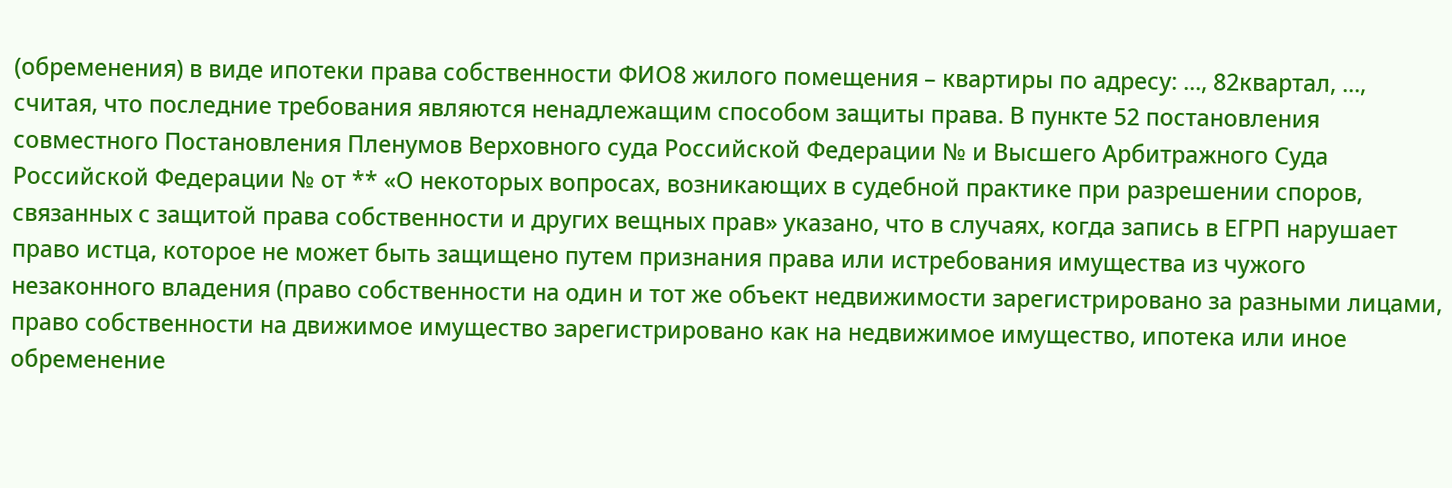(обременения) в виде ипотеки права собственности ФИО8 жилого помещения – квартиры по адресу: ..., 82квартал, ..., считая, что последние требования являются ненадлежащим способом защиты права. В пункте 52 постановления совместного Постановления Пленумов Верховного суда Российской Федерации № и Высшего Арбитражного Суда Российской Федерации № от ** «О некоторых вопросах, возникающих в судебной практике при разрешении споров, связанных с защитой права собственности и других вещных прав» указано, что в случаях, когда запись в ЕГРП нарушает право истца, которое не может быть защищено путем признания права или истребования имущества из чужого незаконного владения (право собственности на один и тот же объект недвижимости зарегистрировано за разными лицами, право собственности на движимое имущество зарегистрировано как на недвижимое имущество, ипотека или иное обременение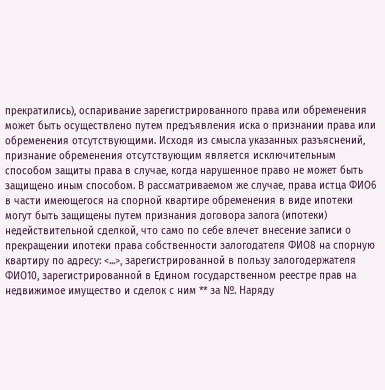прекратились), оспаривание зарегистрированного права или обременения может быть осуществлено путем предъявления иска о признании права или обременения отсутствующими. Исходя из смысла указанных разъяснений, признание обременения отсутствующим является исключительным способом защиты права в случае, когда нарушенное право не может быть защищено иным способом. В рассматриваемом же случае, права истца ФИО6 в части имеющегося на спорной квартире обременения в виде ипотеки могут быть защищены путем признания договора залога (ипотеки) недействительной сделкой, что само по себе влечет внесение записи о прекращении ипотеки права собственности залогодателя ФИО8 на спорную квартиру по адресу: <...>, зарегистрированной в пользу залогодержателя ФИО10, зарегистрированной в Едином государственном реестре прав на недвижимое имущество и сделок с ним ** за №. Наряду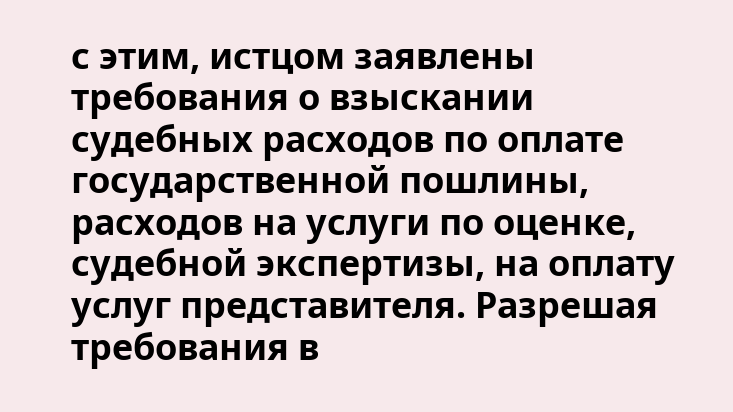с этим, истцом заявлены требования о взыскании судебных расходов по оплате государственной пошлины, расходов на услуги по оценке, судебной экспертизы, на оплату услуг представителя. Разрешая требования в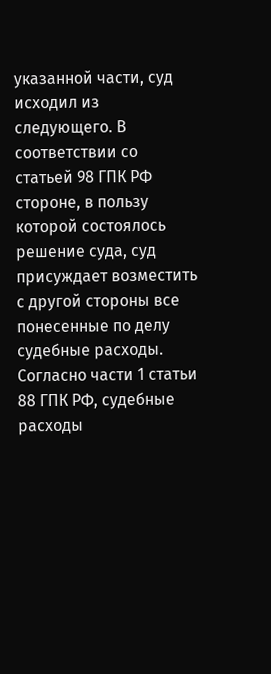указанной части, суд исходил из следующего. В соответствии со статьей 98 ГПК РФ стороне, в пользу которой состоялось решение суда, суд присуждает возместить с другой стороны все понесенные по делу судебные расходы. Согласно части 1 статьи 88 ГПК РФ, судебные расходы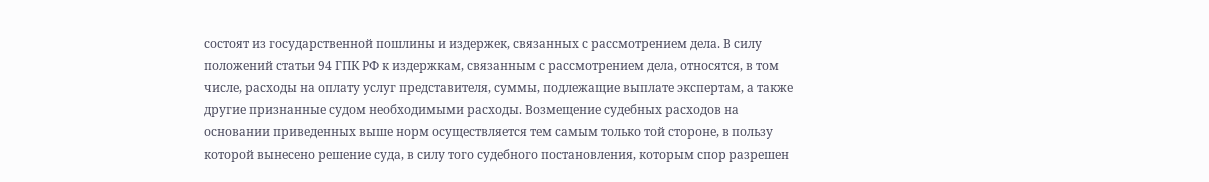состоят из государственной пошлины и издержек, связанных с рассмотрением дела. В силу положений статьи 94 ГПК РФ к издержкам, связанным с рассмотрением дела, относятся, в том числе, расходы на оплату услуг представителя, суммы, подлежащие выплате экспертам, а также другие признанные судом необходимыми расходы. Возмещение судебных расходов на основании приведенных выше норм осуществляется тем самым только той стороне, в пользу которой вынесено решение суда, в силу того судебного постановления, которым спор разрешен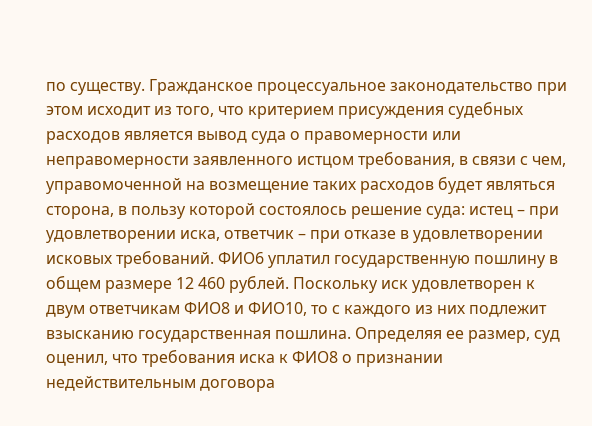по существу. Гражданское процессуальное законодательство при этом исходит из того, что критерием присуждения судебных расходов является вывод суда о правомерности или неправомерности заявленного истцом требования, в связи с чем, управомоченной на возмещение таких расходов будет являться сторона, в пользу которой состоялось решение суда: истец – при удовлетворении иска, ответчик – при отказе в удовлетворении исковых требований. ФИО6 уплатил государственную пошлину в общем размере 12 460 рублей. Поскольку иск удовлетворен к двум ответчикам ФИО8 и ФИО10, то с каждого из них подлежит взысканию государственная пошлина. Определяя ее размер, суд оценил, что требования иска к ФИО8 о признании недействительным договора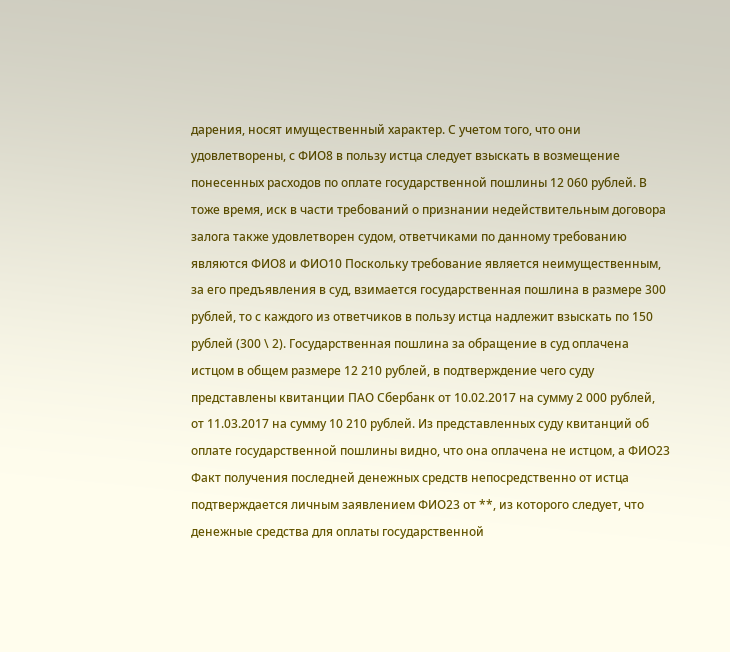дарения, носят имущественный характер. С учетом того, что они удовлетворены, с ФИО8 в пользу истца следует взыскать в возмещение понесенных расходов по оплате государственной пошлины 12 060 рублей. В тоже время, иск в части требований о признании недействительным договора залога также удовлетворен судом, ответчиками по данному требованию являются ФИО8 и ФИО10 Поскольку требование является неимущественным, за его предъявления в суд, взимается государственная пошлина в размере 300 рублей, то с каждого из ответчиков в пользу истца надлежит взыскать по 150 рублей (300 \ 2). Государственная пошлина за обращение в суд оплачена истцом в общем размере 12 210 рублей, в подтверждение чего суду представлены квитанции ПАО Сбербанк от 10.02.2017 на сумму 2 000 рублей, от 11.03.2017 на сумму 10 210 рублей. Из представленных суду квитанций об оплате государственной пошлины видно, что она оплачена не истцом, а ФИО23 Факт получения последней денежных средств непосредственно от истца подтверждается личным заявлением ФИО23 от **, из которого следует, что денежные средства для оплаты государственной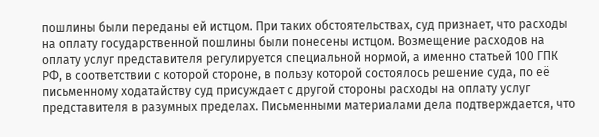пошлины были переданы ей истцом. При таких обстоятельствах, суд признает, что расходы на оплату государственной пошлины были понесены истцом. Возмещение расходов на оплату услуг представителя регулируется специальной нормой, а именно статьей 100 ГПК РФ, в соответствии с которой стороне, в пользу которой состоялось решение суда, по её письменному ходатайству суд присуждает с другой стороны расходы на оплату услуг представителя в разумных пределах. Письменными материалами дела подтверждается, что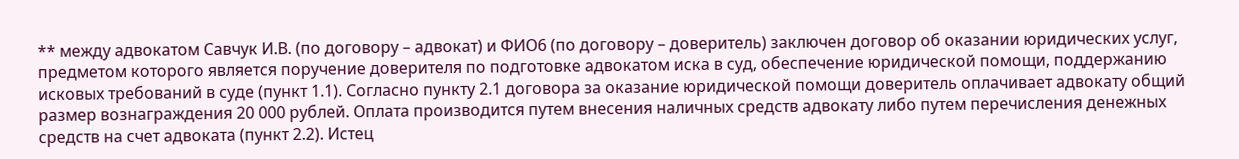** между адвокатом Савчук И.В. (по договору – адвокат) и ФИО6 (по договору – доверитель) заключен договор об оказании юридических услуг, предметом которого является поручение доверителя по подготовке адвокатом иска в суд, обеспечение юридической помощи, поддержанию исковых требований в суде (пункт 1.1). Согласно пункту 2.1 договора за оказание юридической помощи доверитель оплачивает адвокату общий размер вознаграждения 20 000 рублей. Оплата производится путем внесения наличных средств адвокату либо путем перечисления денежных средств на счет адвоката (пункт 2.2). Истец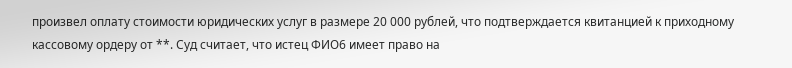произвел оплату стоимости юридических услуг в размере 20 000 рублей, что подтверждается квитанцией к приходному кассовому ордеру от **. Суд считает, что истец ФИО6 имеет право на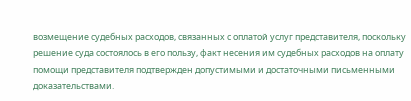возмещение судебных расходов, связанных с оплатой услуг представителя, поскольку решение суда состоялось в его пользу, факт несения им судебных расходов на оплату помощи представителя подтвержден допустимыми и достаточными письменными доказательствами.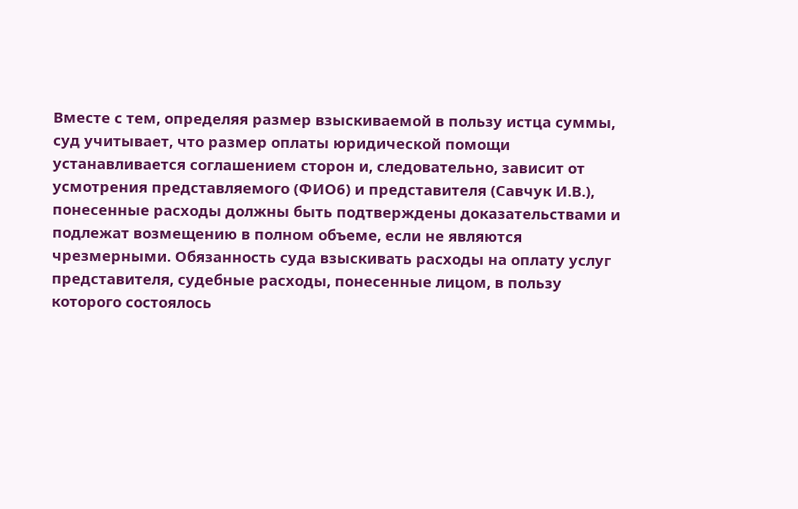Вместе с тем, определяя размер взыскиваемой в пользу истца суммы, суд учитывает, что размер оплаты юридической помощи устанавливается соглашением сторон и, следовательно, зависит от усмотрения представляемого (ФИО6) и представителя (Савчук И.В.), понесенные расходы должны быть подтверждены доказательствами и подлежат возмещению в полном объеме, если не являются чрезмерными. Обязанность суда взыскивать расходы на оплату услуг представителя, судебные расходы, понесенные лицом, в пользу которого состоялось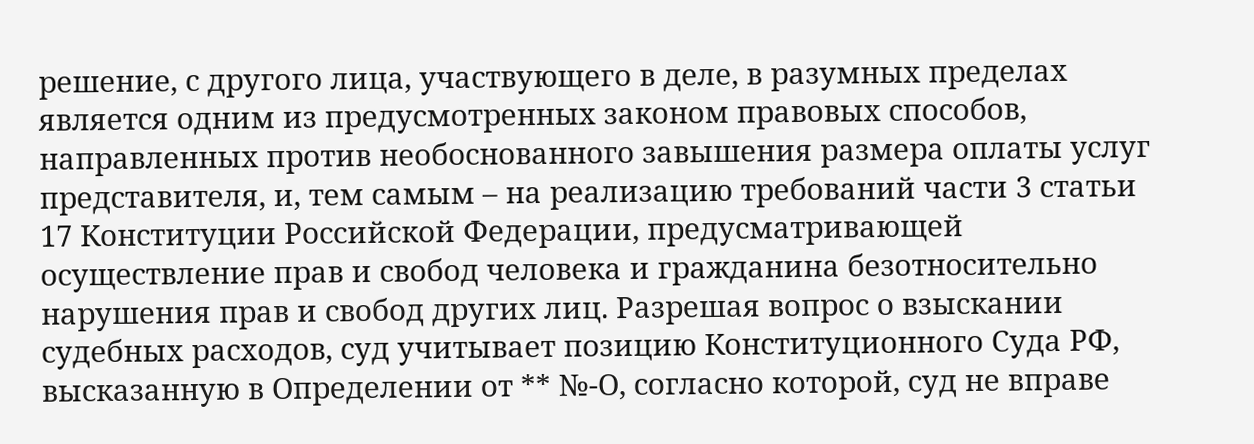решение, с другого лица, участвующего в деле, в разумных пределах является одним из предусмотренных законом правовых способов, направленных против необоснованного завышения размера оплаты услуг представителя, и, тем самым – на реализацию требований части 3 статьи 17 Конституции Российской Федерации, предусматривающей осуществление прав и свобод человека и гражданина безотносительно нарушения прав и свобод других лиц. Разрешая вопрос о взыскании судебных расходов, суд учитывает позицию Конституционного Суда РФ, высказанную в Определении от ** №-О, согласно которой, суд не вправе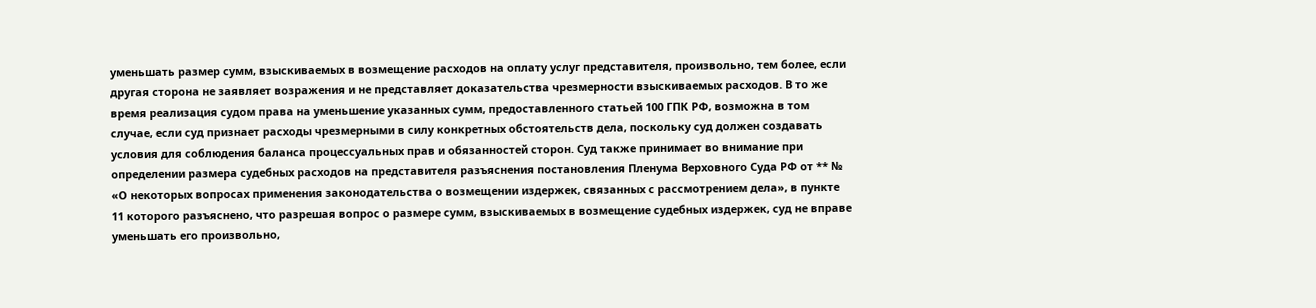уменьшать размер сумм, взыскиваемых в возмещение расходов на оплату услуг представителя, произвольно, тем более, если другая сторона не заявляет возражения и не представляет доказательства чрезмерности взыскиваемых расходов. В то же время реализация судом права на уменьшение указанных сумм, предоставленного статьей 100 ГПК РФ, возможна в том случае, если суд признает расходы чрезмерными в силу конкретных обстоятельств дела, поскольку суд должен создавать условия для соблюдения баланса процессуальных прав и обязанностей сторон. Суд также принимает во внимание при определении размера судебных расходов на представителя разъяснения постановления Пленума Верховного Суда РФ от ** № «О некоторых вопросах применения законодательства о возмещении издержек, связанных с рассмотрением дела», в пункте 11 которого разъяснено, что разрешая вопрос о размере сумм, взыскиваемых в возмещение судебных издержек, суд не вправе уменьшать его произвольно,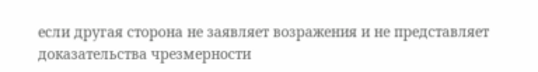если другая сторона не заявляет возражения и не представляет доказательства чрезмерности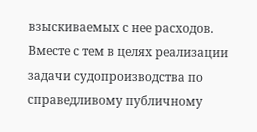взыскиваемых с нее расходов. Вместе с тем в целях реализации задачи судопроизводства по справедливому публичному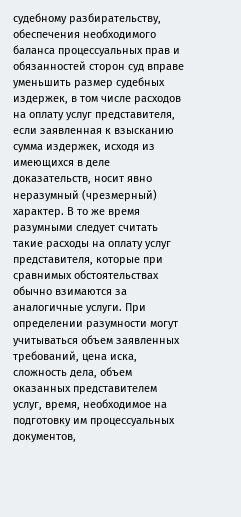судебному разбирательству, обеспечения необходимого баланса процессуальных прав и обязанностей сторон суд вправе уменьшить размер судебных издержек, в том числе расходов на оплату услуг представителя, если заявленная к взысканию сумма издержек, исходя из имеющихся в деле доказательств, носит явно неразумный (чрезмерный) характер. В то же время разумными следует считать такие расходы на оплату услуг представителя, которые при сравнимых обстоятельствах обычно взимаются за аналогичные услуги. При определении разумности могут учитываться объем заявленных требований, цена иска, сложность дела, объем оказанных представителем услуг, время, необходимое на подготовку им процессуальных документов,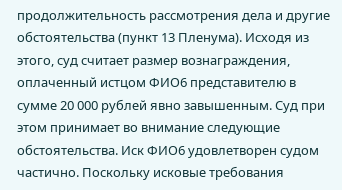продолжительность рассмотрения дела и другие обстоятельства (пункт 13 Пленума). Исходя из этого, суд считает размер вознаграждения, оплаченный истцом ФИО6 представителю в сумме 20 000 рублей явно завышенным. Суд при этом принимает во внимание следующие обстоятельства. Иск ФИО6 удовлетворен судом частично. Поскольку исковые требования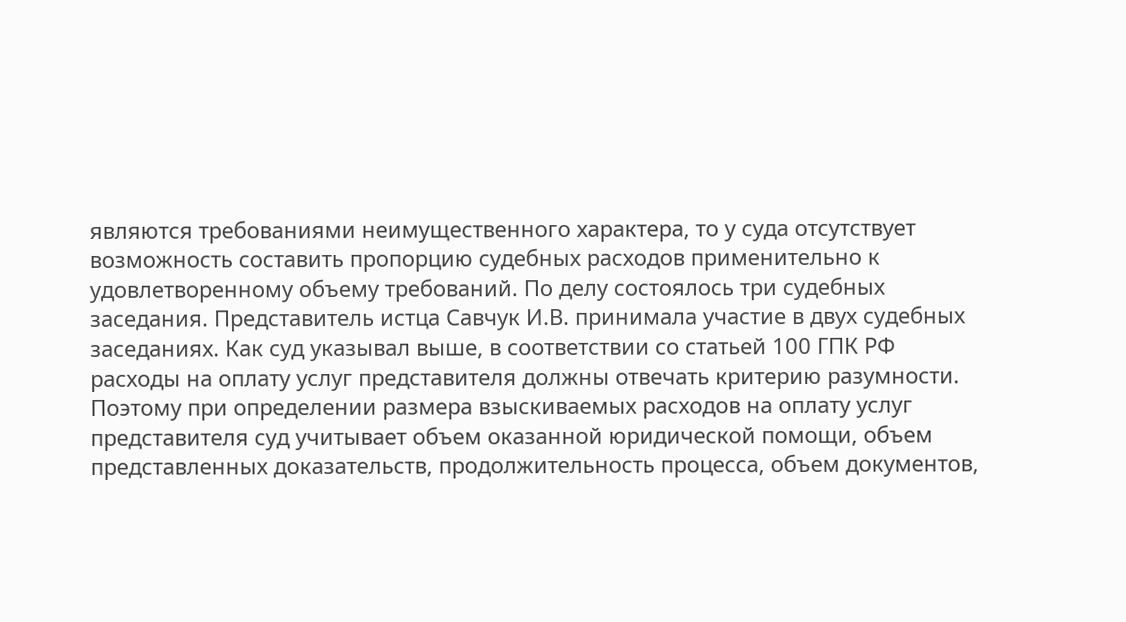являются требованиями неимущественного характера, то у суда отсутствует возможность составить пропорцию судебных расходов применительно к удовлетворенному объему требований. По делу состоялось три судебных заседания. Представитель истца Савчук И.В. принимала участие в двух судебных заседаниях. Как суд указывал выше, в соответствии со статьей 100 ГПК РФ расходы на оплату услуг представителя должны отвечать критерию разумности. Поэтому при определении размера взыскиваемых расходов на оплату услуг представителя суд учитывает объем оказанной юридической помощи, объем представленных доказательств, продолжительность процесса, объем документов,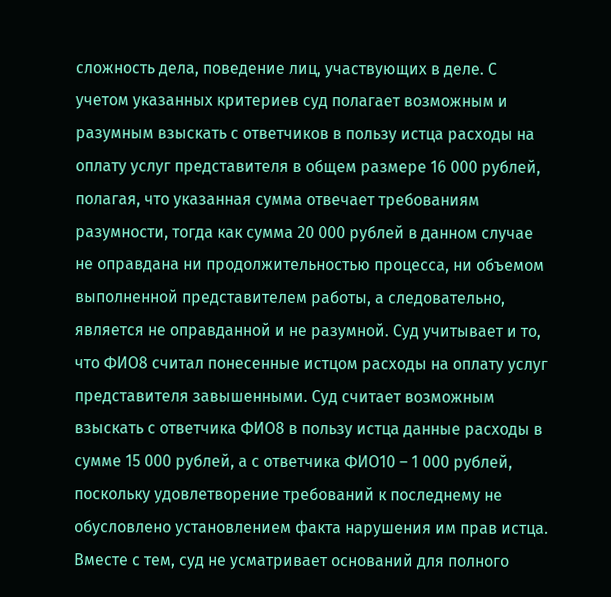сложность дела, поведение лиц, участвующих в деле. С учетом указанных критериев суд полагает возможным и разумным взыскать с ответчиков в пользу истца расходы на оплату услуг представителя в общем размере 16 000 рублей, полагая, что указанная сумма отвечает требованиям разумности, тогда как сумма 20 000 рублей в данном случае не оправдана ни продолжительностью процесса, ни объемом выполненной представителем работы, а следовательно, является не оправданной и не разумной. Суд учитывает и то, что ФИО8 считал понесенные истцом расходы на оплату услуг представителя завышенными. Суд считает возможным взыскать с ответчика ФИО8 в пользу истца данные расходы в сумме 15 000 рублей, а с ответчика ФИО10 – 1 000 рублей, поскольку удовлетворение требований к последнему не обусловлено установлением факта нарушения им прав истца. Вместе с тем, суд не усматривает оснований для полного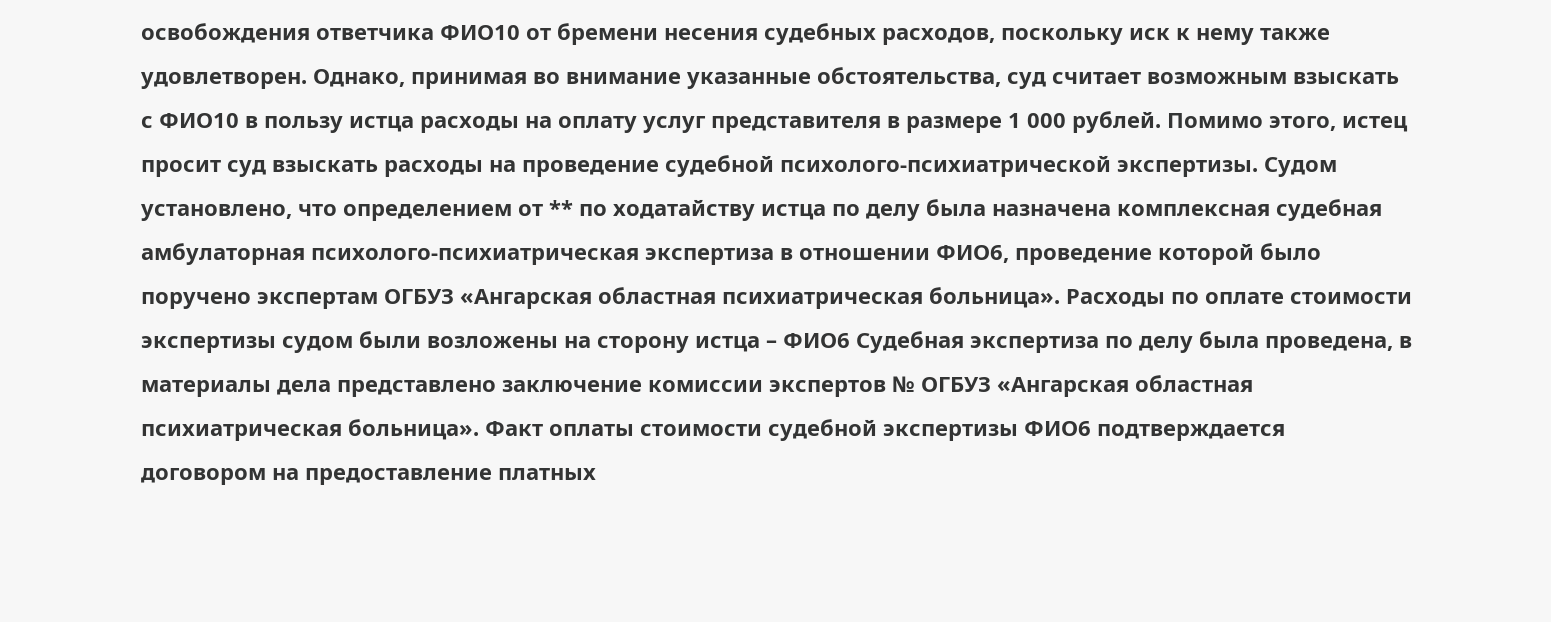освобождения ответчика ФИО10 от бремени несения судебных расходов, поскольку иск к нему также удовлетворен. Однако, принимая во внимание указанные обстоятельства, суд считает возможным взыскать с ФИО10 в пользу истца расходы на оплату услуг представителя в размере 1 000 рублей. Помимо этого, истец просит суд взыскать расходы на проведение судебной психолого-психиатрической экспертизы. Судом установлено, что определением от ** по ходатайству истца по делу была назначена комплексная судебная амбулаторная психолого-психиатрическая экспертиза в отношении ФИО6, проведение которой было поручено экспертам ОГБУЗ «Ангарская областная психиатрическая больница». Расходы по оплате стоимости экспертизы судом были возложены на сторону истца – ФИО6 Судебная экспертиза по делу была проведена, в материалы дела представлено заключение комиссии экспертов № ОГБУЗ «Ангарская областная психиатрическая больница». Факт оплаты стоимости судебной экспертизы ФИО6 подтверждается договором на предоставление платных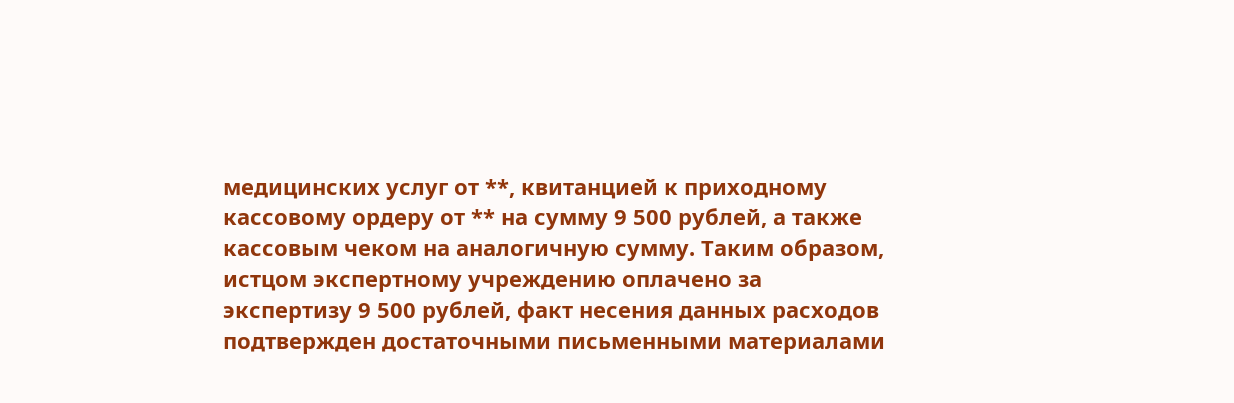медицинских услуг от **, квитанцией к приходному кассовому ордеру от ** на сумму 9 500 рублей, а также кассовым чеком на аналогичную сумму. Таким образом, истцом экспертному учреждению оплачено за экспертизу 9 500 рублей, факт несения данных расходов подтвержден достаточными письменными материалами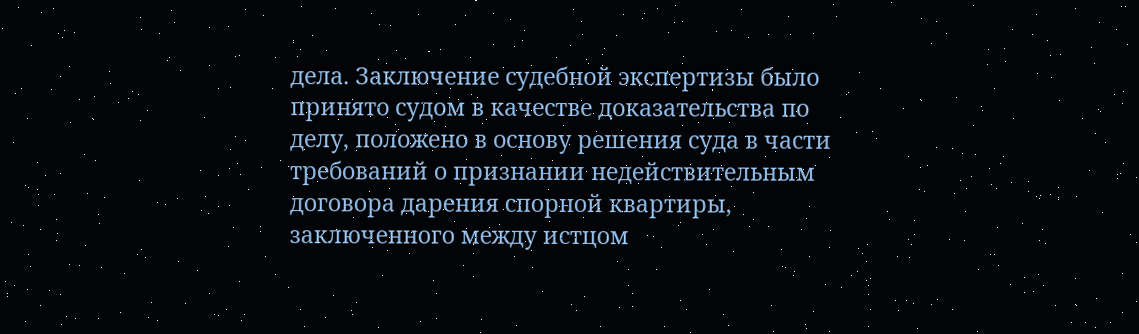дела. Заключение судебной экспертизы было принято судом в качестве доказательства по делу, положено в основу решения суда в части требований о признании недействительным договора дарения спорной квартиры, заключенного между истцом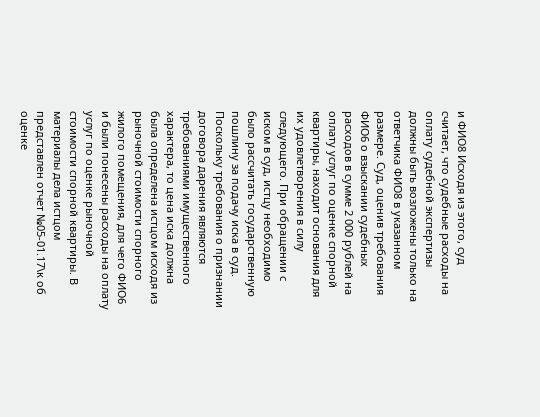и ФИО8 Исходя из этого, суд считает, что судебные расходы на оплату судебной экспертизы должны быть возложены только на ответчика ФИО8 в указанном размере. Суд, оценив требования ФИО6 о взыскании судебных расходов в сумме 2 000 рублей на оплату услуг по оценке спорной квартиры, находит основания для их удовлетворения в силу следующего. При обращении с иском в суд, истцу необходимо было рассчитать государственную пошлину за подачу иска в суд. Поскольку требования о признании договора дарения являются требованиями имущественного характера, то цена иска должна была определена истцом исходя из рыночной стоимости спорного жилого помещения, для чего ФИО6 и были понесены расходы на оплату услуг по оценке рыночной стоимости спорной квартиры. В материалы дела истцом представлен отчет №05-01.17\к об оценке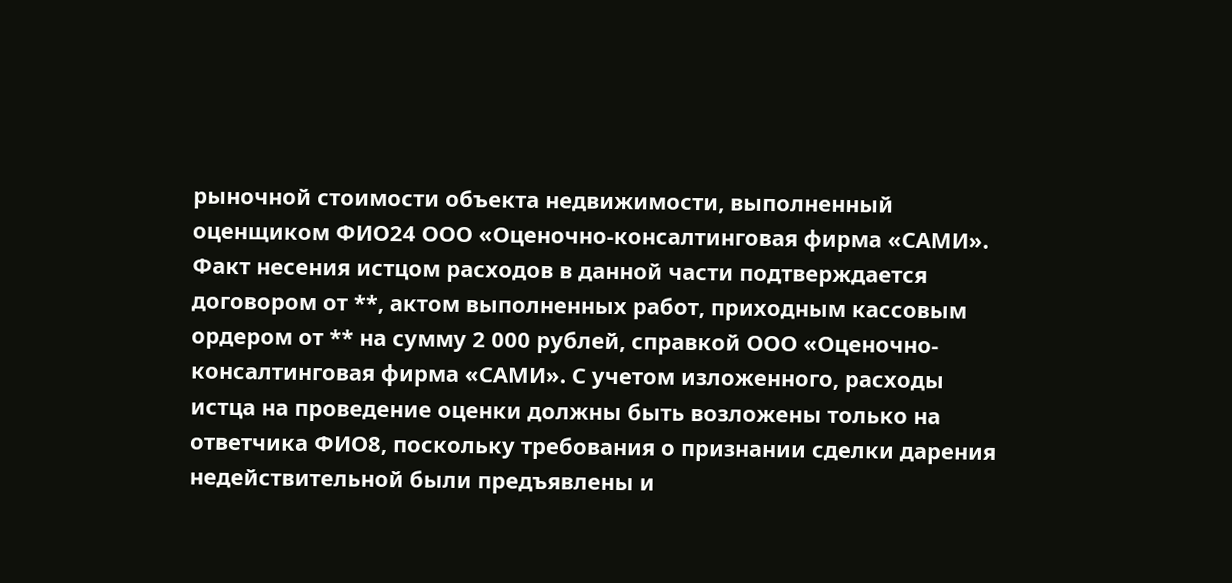рыночной стоимости объекта недвижимости, выполненный оценщиком ФИО24 ООО «Оценочно-консалтинговая фирма «САМИ». Факт несения истцом расходов в данной части подтверждается договором от **, актом выполненных работ, приходным кассовым ордером от ** на сумму 2 000 рублей, справкой ООО «Оценочно-консалтинговая фирма «САМИ». С учетом изложенного, расходы истца на проведение оценки должны быть возложены только на ответчика ФИО8, поскольку требования о признании сделки дарения недействительной были предъявлены и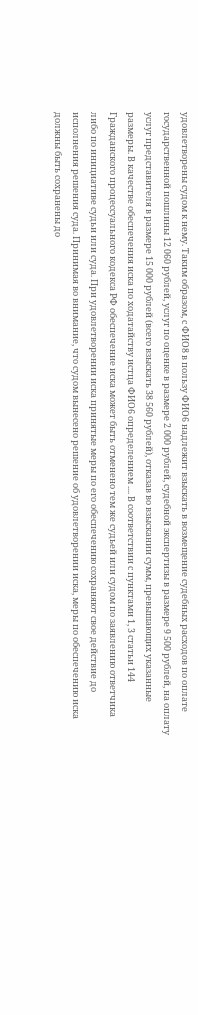удовлетворены судом к нему. Таким образом, с ФИО8 в пользу ФИО6 надлежит взыскать в возмещение судебных расходов по оплате государственной пошлины 12 060 рублей, услуг по оценке в размере 2 000 рублей, судебной экспертизы в размере 9 500 рублей, на оплату услуг представителя в размере 15 000 рублей (всего взыскать 38 560 рублей), отказав во взыскании сумм, превышающих указанные размеры. В качестве обеспечения иска по ходатайству истца ФИО6 определением .... В соответствии с пунктами 1, 3 статьи 144 Гражданского процессуального кодекса РФ обеспечение иска может быть отменено тем же судьей или судом по заявлению ответчика либо по инициативе судьи или суда. При удовлетворении иска принятые меры по его обеспечению сохраняют свое действие до исполнения решения суда. Принимая во внимание, что судом вынесено решение об удовлетворении иска, меры по обеспечению иска должны быть сохранены до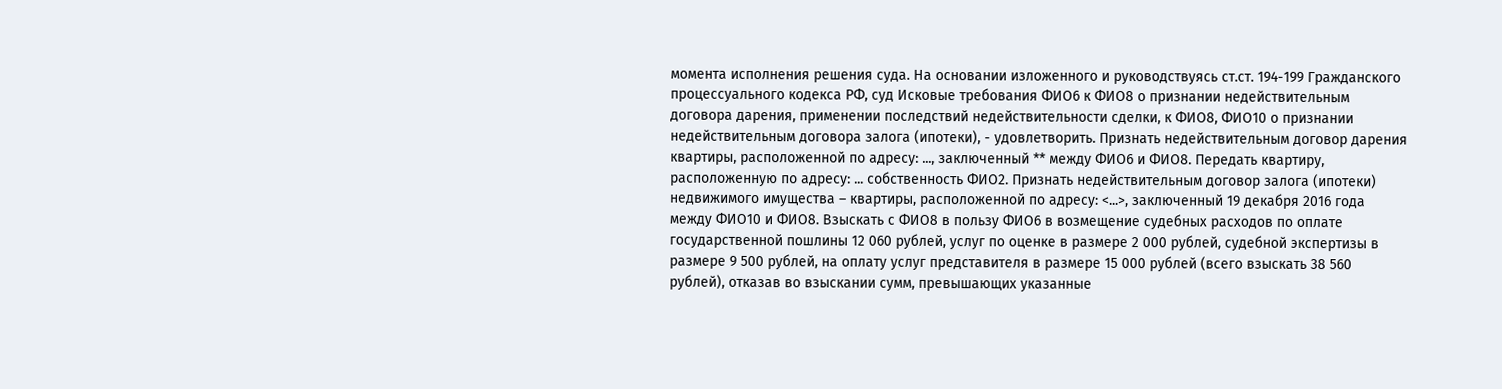момента исполнения решения суда. На основании изложенного и руководствуясь ст.ст. 194-199 Гражданского процессуального кодекса РФ, суд Исковые требования ФИО6 к ФИО8 о признании недействительным договора дарения, применении последствий недействительности сделки, к ФИО8, ФИО10 о признании недействительным договора залога (ипотеки), - удовлетворить. Признать недействительным договор дарения квартиры, расположенной по адресу: ..., заключенный ** между ФИО6 и ФИО8. Передать квартиру, расположенную по адресу: ... собственность ФИО2. Признать недействительным договор залога (ипотеки) недвижимого имущества – квартиры, расположенной по адресу: <...>, заключенный 19 декабря 2016 года между ФИО10 и ФИО8. Взыскать с ФИО8 в пользу ФИО6 в возмещение судебных расходов по оплате государственной пошлины 12 060 рублей, услуг по оценке в размере 2 000 рублей, судебной экспертизы в размере 9 500 рублей, на оплату услуг представителя в размере 15 000 рублей (всего взыскать 38 560 рублей), отказав во взыскании сумм, превышающих указанные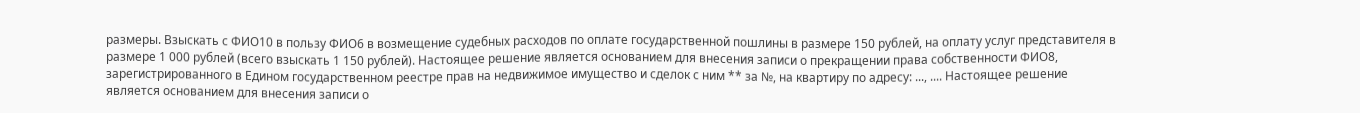размеры. Взыскать с ФИО10 в пользу ФИО6 в возмещение судебных расходов по оплате государственной пошлины в размере 150 рублей, на оплату услуг представителя в размере 1 000 рублей (всего взыскать 1 150 рублей). Настоящее решение является основанием для внесения записи о прекращении права собственности ФИО8, зарегистрированного в Едином государственном реестре прав на недвижимое имущество и сделок с ним ** за №, на квартиру по адресу: ..., .... Настоящее решение является основанием для внесения записи о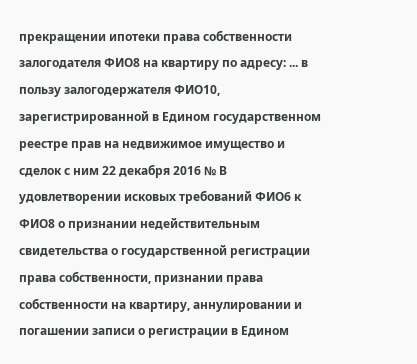прекращении ипотеки права собственности залогодателя ФИО8 на квартиру по адресу: ... в пользу залогодержателя ФИО10, зарегистрированной в Едином государственном реестре прав на недвижимое имущество и сделок с ним 22 декабря 2016 № В удовлетворении исковых требований ФИО6 к ФИО8 о признании недействительным свидетельства о государственной регистрации права собственности, признании права собственности на квартиру, аннулировании и погашении записи о регистрации в Едином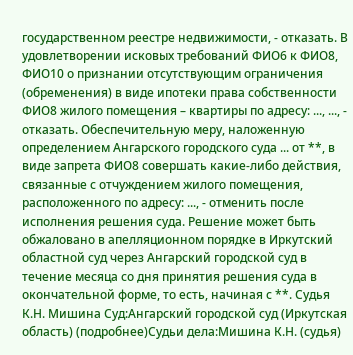государственном реестре недвижимости, - отказать. В удовлетворении исковых требований ФИО6 к ФИО8, ФИО10 о признании отсутствующим ограничения (обременения) в виде ипотеки права собственности ФИО8 жилого помещения – квартиры по адресу: ..., ..., - отказать. Обеспечительную меру, наложенную определением Ангарского городского суда ... от **, в виде запрета ФИО8 совершать какие-либо действия, связанные с отчуждением жилого помещения, расположенного по адресу: ..., - отменить после исполнения решения суда. Решение может быть обжаловано в апелляционном порядке в Иркутский областной суд через Ангарский городской суд в течение месяца со дня принятия решения суда в окончательной форме, то есть, начиная с **. Судья К.Н. Мишина Суд:Ангарский городской суд (Иркутская область) (подробнее)Судьи дела:Мишина К.Н. (судья)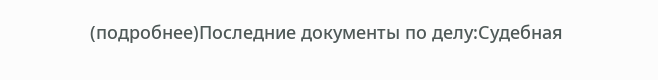(подробнее)Последние документы по делу:Судебная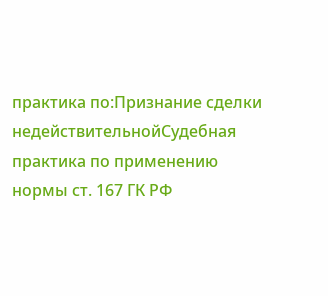практика по:Признание сделки недействительнойСудебная практика по применению нормы ст. 167 ГК РФ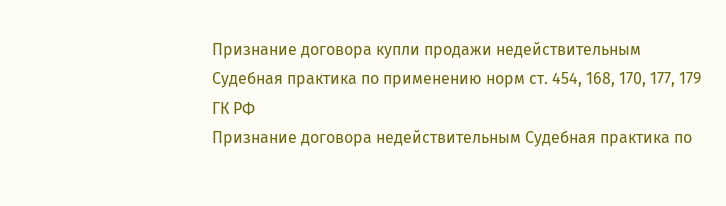Признание договора купли продажи недействительным Судебная практика по применению норм ст. 454, 168, 170, 177, 179 ГК РФ
Признание договора недействительным Судебная практика по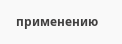применению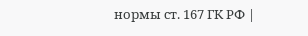нормы ст. 167 ГК РФ |